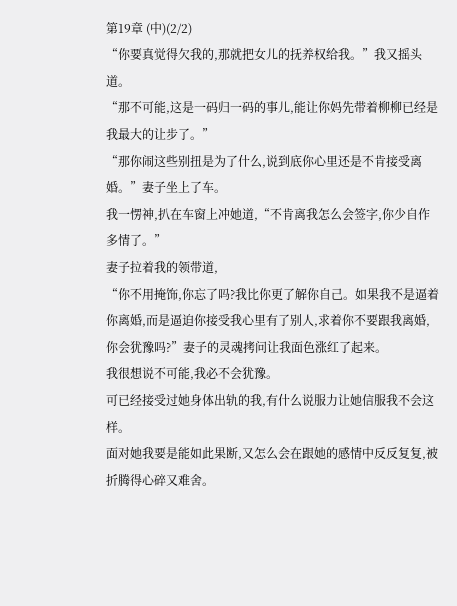第19章 (中)(2/2)
“你要真觉得欠我的,那就把女儿的抚养权给我。”我又摇头道。
“那不可能,这是一码归一码的事儿,能让你妈先带着柳柳已经是我最大的让步了。”
“那你闹这些别扭是为了什么,说到底你心里还是不肯接受离婚。”妻子坐上了车。
我一愣神,扒在车窗上冲她道,“不肯离我怎么会签字,你少自作多情了。”
妻子拉着我的领带道,
“你不用掩饰,你忘了吗?我比你更了解你自己。如果我不是逼着你离婚,而是逼迫你接受我心里有了别人,求着你不要跟我离婚,你会犹豫吗?”妻子的灵魂拷问让我面色涨红了起来。
我很想说不可能,我必不会犹豫。
可已经接受过她身体出轨的我,有什么说服力让她信服我不会这样。
面对她我要是能如此果断,又怎么会在跟她的感情中反反复复,被折腾得心碎又难舍。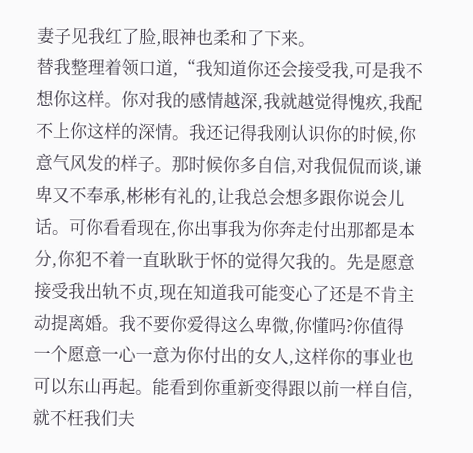妻子见我红了脸,眼神也柔和了下来。
替我整理着领口道,“我知道你还会接受我,可是我不想你这样。你对我的感情越深,我就越觉得愧疚,我配不上你这样的深情。我还记得我刚认识你的时候,你意气风发的样子。那时候你多自信,对我侃侃而谈,谦卑又不奉承,彬彬有礼的,让我总会想多跟你说会儿话。可你看看现在,你出事我为你奔走付出那都是本分,你犯不着一直耿耿于怀的觉得欠我的。先是愿意接受我出轨不贞,现在知道我可能变心了还是不肯主动提离婚。我不要你爱得这么卑微,你懂吗?你值得一个愿意一心一意为你付出的女人,这样你的事业也可以东山再起。能看到你重新变得跟以前一样自信,就不枉我们夫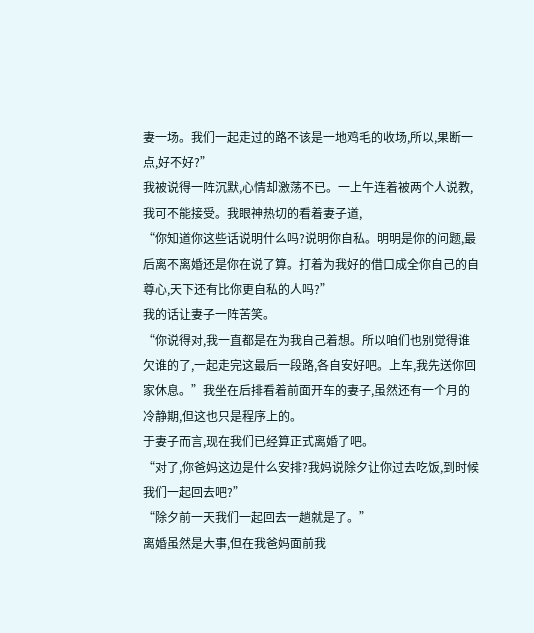妻一场。我们一起走过的路不该是一地鸡毛的收场,所以,果断一点,好不好?”
我被说得一阵沉默,心情却激荡不已。一上午连着被两个人说教,我可不能接受。我眼神热切的看着妻子道,
“你知道你这些话说明什么吗?说明你自私。明明是你的问题,最后离不离婚还是你在说了算。打着为我好的借口成全你自己的自尊心,天下还有比你更自私的人吗?”
我的话让妻子一阵苦笑。
“你说得对,我一直都是在为我自己着想。所以咱们也别觉得谁欠谁的了,一起走完这最后一段路,各自安好吧。上车,我先送你回家休息。”我坐在后排看着前面开车的妻子,虽然还有一个月的冷静期,但这也只是程序上的。
于妻子而言,现在我们已经算正式离婚了吧。
“对了,你爸妈这边是什么安排?我妈说除夕让你过去吃饭,到时候我们一起回去吧?”
“除夕前一天我们一起回去一趟就是了。”
离婚虽然是大事,但在我爸妈面前我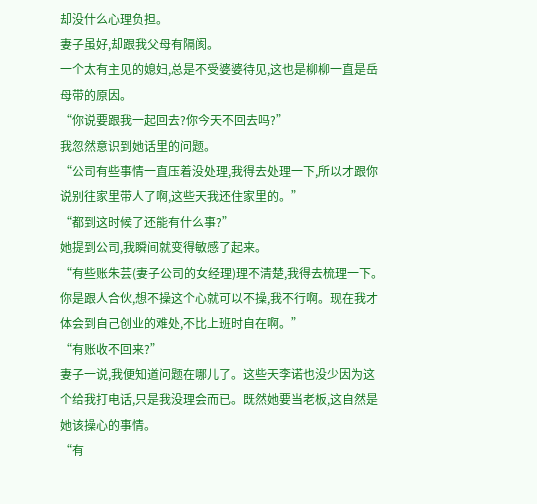却没什么心理负担。
妻子虽好,却跟我父母有隔阂。
一个太有主见的媳妇,总是不受婆婆待见,这也是柳柳一直是岳母带的原因。
“你说要跟我一起回去?你今天不回去吗?”
我忽然意识到她话里的问题。
“公司有些事情一直压着没处理,我得去处理一下,所以才跟你说别往家里带人了啊,这些天我还住家里的。”
“都到这时候了还能有什么事?”
她提到公司,我瞬间就变得敏感了起来。
“有些账朱芸(妻子公司的女经理)理不清楚,我得去梳理一下。你是跟人合伙,想不操这个心就可以不操,我不行啊。现在我才体会到自己创业的难处,不比上班时自在啊。”
“有账收不回来?”
妻子一说,我便知道问题在哪儿了。这些天李诺也没少因为这个给我打电话,只是我没理会而已。既然她要当老板,这自然是她该操心的事情。
“有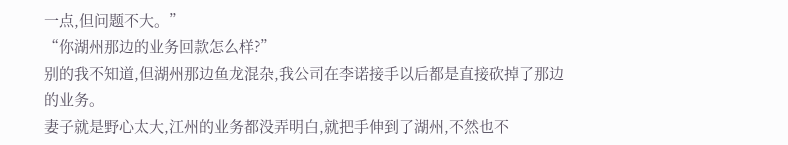一点,但问题不大。”
“你湖州那边的业务回款怎么样?”
别的我不知道,但湖州那边鱼龙混杂,我公司在李诺接手以后都是直接砍掉了那边的业务。
妻子就是野心太大,江州的业务都没弄明白,就把手伸到了湖州,不然也不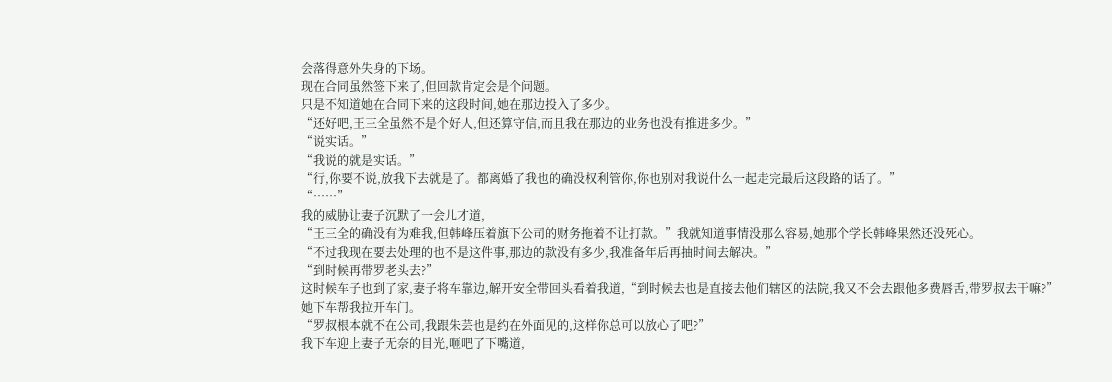会落得意外失身的下场。
现在合同虽然签下来了,但回款肯定会是个问题。
只是不知道她在合同下来的这段时间,她在那边投入了多少。
“还好吧,王三全虽然不是个好人,但还算守信,而且我在那边的业务也没有推进多少。”
“说实话。”
“我说的就是实话。”
“行,你要不说,放我下去就是了。都离婚了我也的确没权利管你,你也别对我说什么一起走完最后这段路的话了。”
“……”
我的威胁让妻子沉默了一会儿才道,
“王三全的确没有为难我,但韩峰压着旗下公司的财务拖着不让打款。”我就知道事情没那么容易,她那个学长韩峰果然还没死心。
“不过我现在要去处理的也不是这件事,那边的款没有多少,我准备年后再抽时间去解决。”
“到时候再带罗老头去?”
这时候车子也到了家,妻子将车靠边,解开安全带回头看着我道,“到时候去也是直接去他们辖区的法院,我又不会去跟他多费唇舌,带罗叔去干嘛?”
她下车帮我拉开车门。
“罗叔根本就不在公司,我跟朱芸也是约在外面见的,这样你总可以放心了吧?”
我下车迎上妻子无奈的目光,咂吧了下嘴道,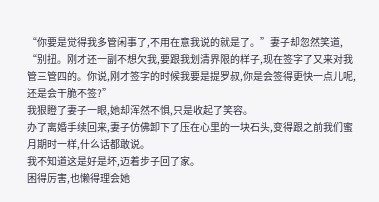“你要是觉得我多管闲事了,不用在意我说的就是了。”妻子却忽然笑道,
“别扭。刚才还一副不想欠我,要跟我划清界限的样子,现在签字了又来对我管三管四的。你说,刚才签字的时候我要是提罗叔,你是会签得更快一点儿呢,还是会干脆不签?”
我狠瞪了妻子一眼,她却浑然不惧,只是收起了笑容。
办了离婚手续回来,妻子仿佛卸下了压在心里的一块石头,变得跟之前我们蜜月期时一样,什么话都敢说。
我不知道这是好是坏,迈着步子回了家。
困得厉害,也懒得理会她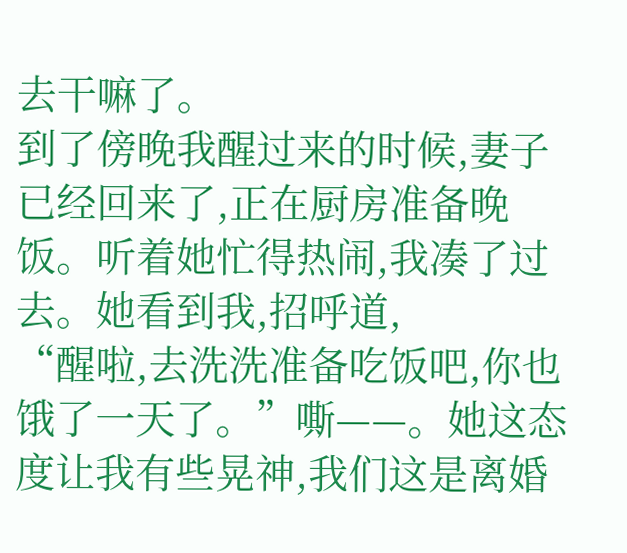去干嘛了。
到了傍晚我醒过来的时候,妻子已经回来了,正在厨房准备晚饭。听着她忙得热闹,我凑了过去。她看到我,招呼道,
“醒啦,去洗洗准备吃饭吧,你也饿了一天了。”嘶——。她这态度让我有些晃神,我们这是离婚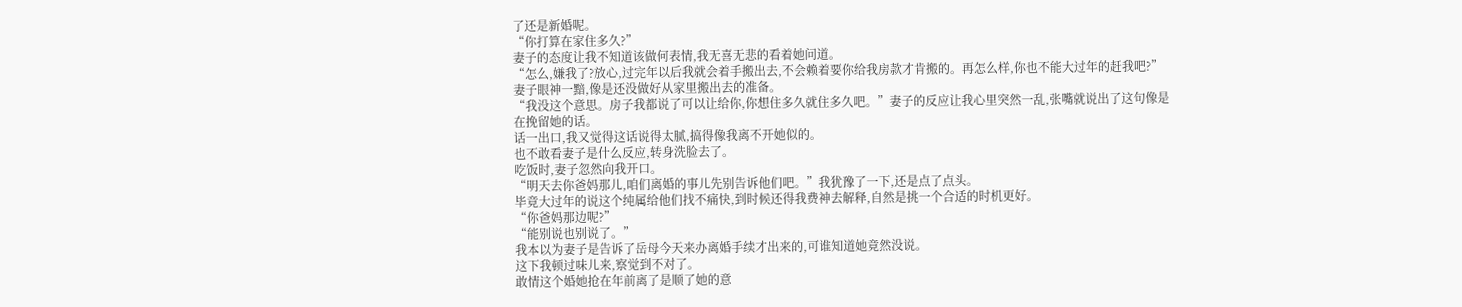了还是新婚呢。
“你打算在家住多久?”
妻子的态度让我不知道该做何表情,我无喜无悲的看着她问道。
“怎么,嫌我了?放心,过完年以后我就会着手搬出去,不会赖着要你给我房款才肯搬的。再怎么样,你也不能大过年的赶我吧?”妻子眼神一黯,像是还没做好从家里搬出去的准备。
“我没这个意思。房子我都说了可以让给你,你想住多久就住多久吧。”妻子的反应让我心里突然一乱,张嘴就说出了这句像是在挽留她的话。
话一出口,我又觉得这话说得太腻,搞得像我离不开她似的。
也不敢看妻子是什么反应,转身洗脸去了。
吃饭时,妻子忽然向我开口。
“明天去你爸妈那儿,咱们离婚的事儿先别告诉他们吧。”我犹豫了一下,还是点了点头。
毕竟大过年的说这个纯属给他们找不痛快,到时候还得我费神去解释,自然是挑一个合适的时机更好。
“你爸妈那边呢?”
“能别说也别说了。”
我本以为妻子是告诉了岳母今天来办离婚手续才出来的,可谁知道她竟然没说。
这下我顿过味儿来,察觉到不对了。
敢情这个婚她抢在年前离了是顺了她的意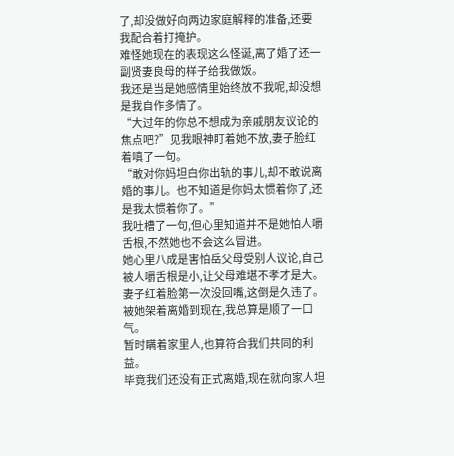了,却没做好向两边家庭解释的准备,还要我配合着打掩护。
难怪她现在的表现这么怪诞,离了婚了还一副贤妻良母的样子给我做饭。
我还是当是她感情里始终放不我呢,却没想是我自作多情了。
“大过年的你总不想成为亲戚朋友议论的焦点吧?”见我眼神盯着她不放,妻子脸红着嗔了一句。
“敢对你妈坦白你出轨的事儿,却不敢说离婚的事儿。也不知道是你妈太惯着你了,还是我太惯着你了。”
我吐槽了一句,但心里知道并不是她怕人嚼舌根,不然她也不会这么冒进。
她心里八成是害怕岳父母受别人议论,自己被人嚼舌根是小,让父母难堪不孝才是大。
妻子红着脸第一次没回嘴,这倒是久违了。被她架着离婚到现在,我总算是顺了一口气。
暂时瞒着家里人,也算符合我们共同的利益。
毕竟我们还没有正式离婚,现在就向家人坦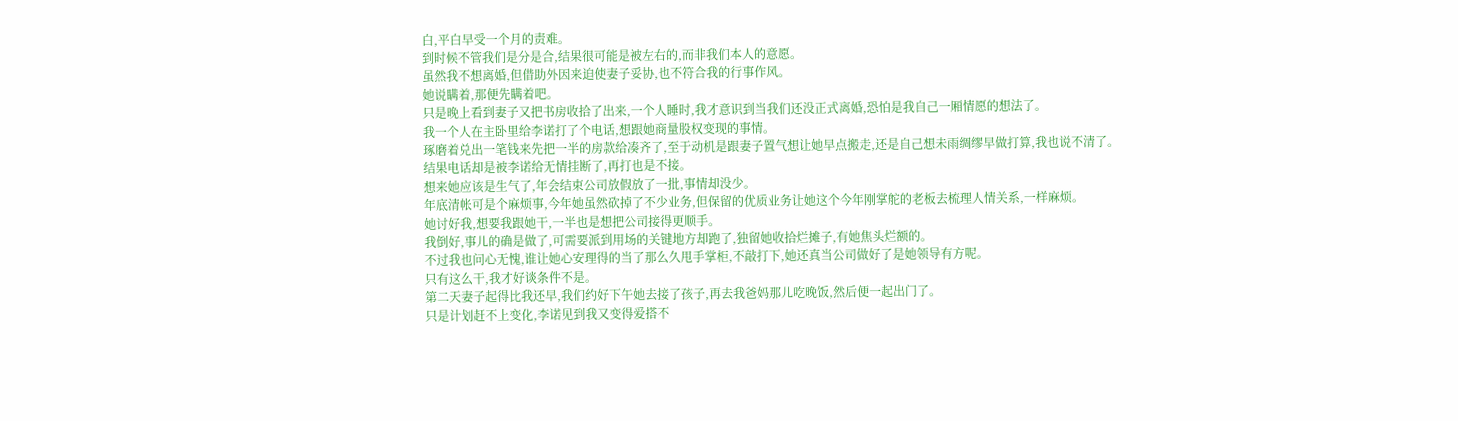白,平白早受一个月的责难。
到时候不管我们是分是合,结果很可能是被左右的,而非我们本人的意愿。
虽然我不想离婚,但借助外因来迫使妻子妥协,也不符合我的行事作风。
她说瞒着,那便先瞒着吧。
只是晚上看到妻子又把书房收拾了出来,一个人睡时,我才意识到当我们还没正式离婚,恐怕是我自己一厢情愿的想法了。
我一个人在主卧里给李诺打了个电话,想跟她商量股权变现的事情。
琢磨着兑出一笔钱来先把一半的房款给凑齐了,至于动机是跟妻子置气想让她早点搬走,还是自己想未雨绸缪早做打算,我也说不清了。
结果电话却是被李诺给无情挂断了,再打也是不接。
想来她应该是生气了,年会结束公司放假放了一批,事情却没少。
年底清帐可是个麻烦事,今年她虽然砍掉了不少业务,但保留的优质业务让她这个今年刚掌舵的老板去梳理人情关系,一样麻烦。
她讨好我,想要我跟她干,一半也是想把公司接得更顺手。
我倒好,事儿的确是做了,可需要派到用场的关键地方却跑了,独留她收拾烂摊子,有她焦头烂额的。
不过我也问心无愧,谁让她心安理得的当了那么久甩手掌柜,不敲打下,她还真当公司做好了是她领导有方呢。
只有这么干,我才好谈条件不是。
第二天妻子起得比我还早,我们约好下午她去接了孩子,再去我爸妈那儿吃晚饭,然后便一起出门了。
只是计划赶不上变化,李诺见到我又变得爱搭不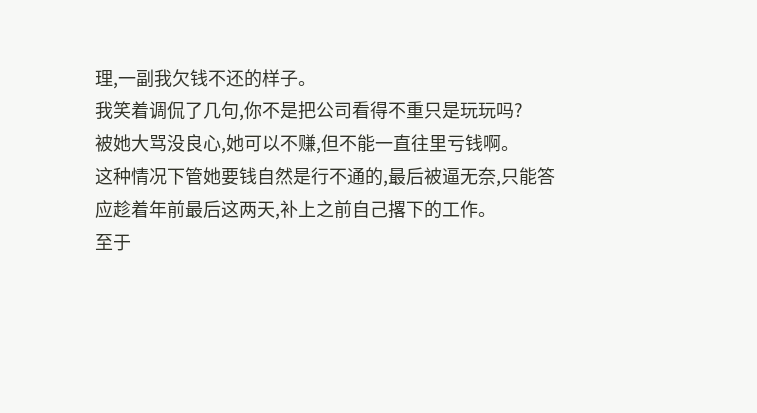理,一副我欠钱不还的样子。
我笑着调侃了几句,你不是把公司看得不重只是玩玩吗?
被她大骂没良心,她可以不赚,但不能一直往里亏钱啊。
这种情况下管她要钱自然是行不通的,最后被逼无奈,只能答应趁着年前最后这两天,补上之前自己撂下的工作。
至于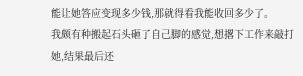能让她答应变现多少钱,那就得看我能收回多少了。
我颇有种搬起石头砸了自己脚的感觉,想撂下工作来敲打她,结果最后还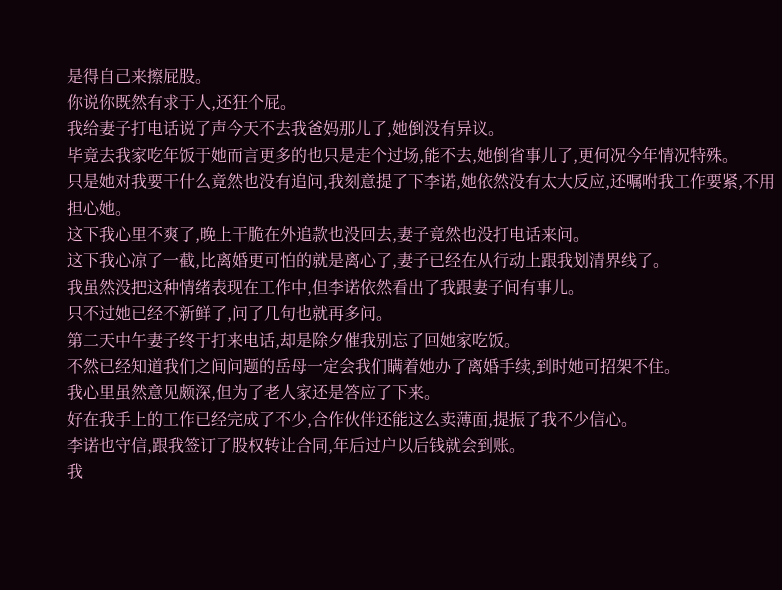是得自己来擦屁股。
你说你既然有求于人,还狂个屁。
我给妻子打电话说了声今天不去我爸妈那儿了,她倒没有异议。
毕竟去我家吃年饭于她而言更多的也只是走个过场,能不去,她倒省事儿了,更何况今年情况特殊。
只是她对我要干什么竟然也没有追问,我刻意提了下李诺,她依然没有太大反应,还嘱咐我工作要紧,不用担心她。
这下我心里不爽了,晚上干脆在外追款也没回去,妻子竟然也没打电话来问。
这下我心凉了一截,比离婚更可怕的就是离心了,妻子已经在从行动上跟我划清界线了。
我虽然没把这种情绪表现在工作中,但李诺依然看出了我跟妻子间有事儿。
只不过她已经不新鲜了,问了几句也就再多问。
第二天中午妻子终于打来电话,却是除夕催我别忘了回她家吃饭。
不然已经知道我们之间问题的岳母一定会我们瞒着她办了离婚手续,到时她可招架不住。
我心里虽然意见颇深,但为了老人家还是答应了下来。
好在我手上的工作已经完成了不少,合作伙伴还能这么卖薄面,提振了我不少信心。
李诺也守信,跟我签订了股权转让合同,年后过户以后钱就会到账。
我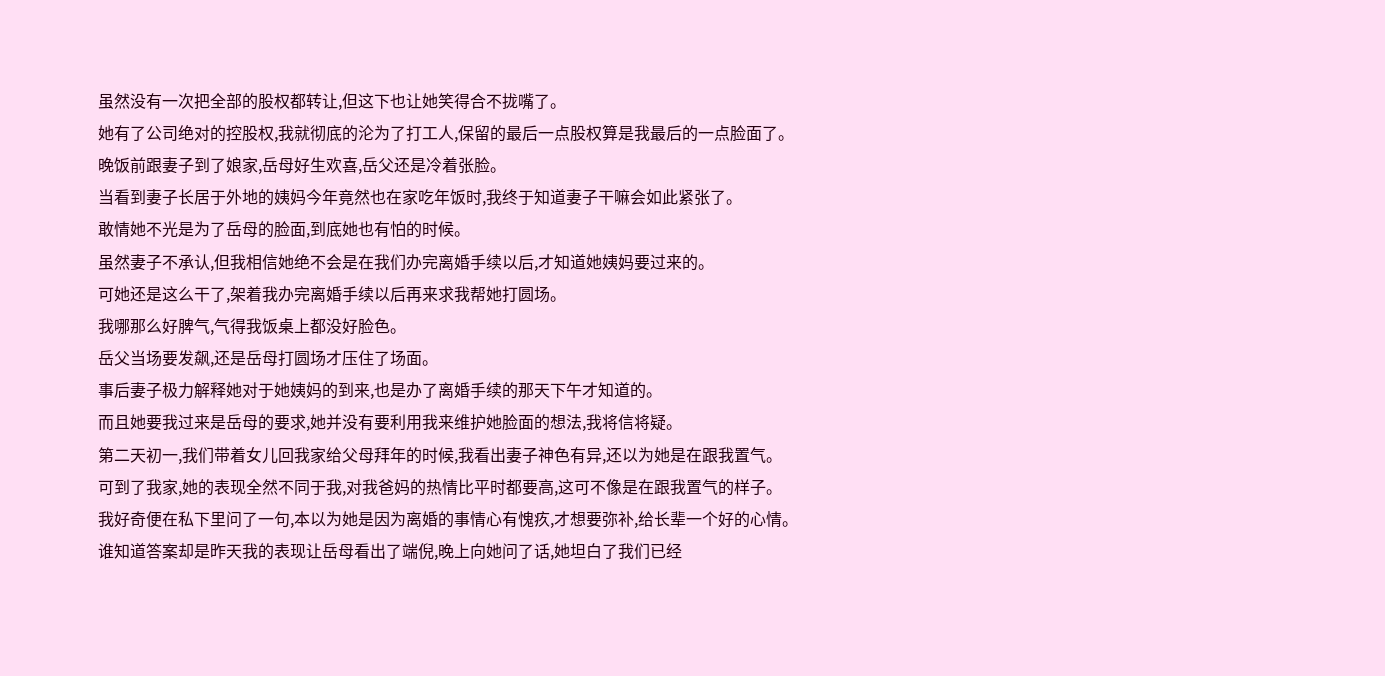虽然没有一次把全部的股权都转让,但这下也让她笑得合不拢嘴了。
她有了公司绝对的控股权,我就彻底的沦为了打工人,保留的最后一点股权算是我最后的一点脸面了。
晚饭前跟妻子到了娘家,岳母好生欢喜,岳父还是冷着张脸。
当看到妻子长居于外地的姨妈今年竟然也在家吃年饭时,我终于知道妻子干嘛会如此紧张了。
敢情她不光是为了岳母的脸面,到底她也有怕的时候。
虽然妻子不承认,但我相信她绝不会是在我们办完离婚手续以后,才知道她姨妈要过来的。
可她还是这么干了,架着我办完离婚手续以后再来求我帮她打圆场。
我哪那么好脾气,气得我饭桌上都没好脸色。
岳父当场要发飙,还是岳母打圆场才压住了场面。
事后妻子极力解释她对于她姨妈的到来,也是办了离婚手续的那天下午才知道的。
而且她要我过来是岳母的要求,她并没有要利用我来维护她脸面的想法,我将信将疑。
第二天初一,我们带着女儿回我家给父母拜年的时候,我看出妻子神色有异,还以为她是在跟我置气。
可到了我家,她的表现全然不同于我,对我爸妈的热情比平时都要高,这可不像是在跟我置气的样子。
我好奇便在私下里问了一句,本以为她是因为离婚的事情心有愧疚,才想要弥补,给长辈一个好的心情。
谁知道答案却是昨天我的表现让岳母看出了端倪,晚上向她问了话,她坦白了我们已经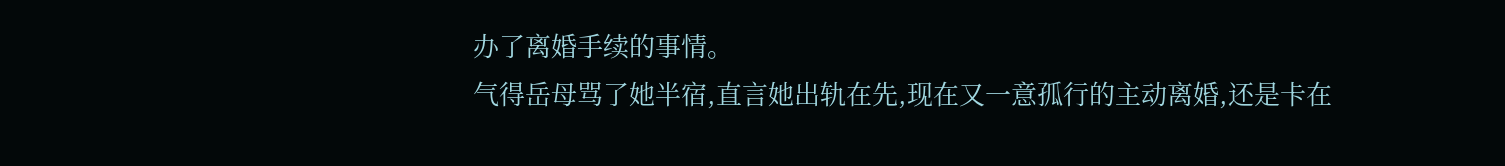办了离婚手续的事情。
气得岳母骂了她半宿,直言她出轨在先,现在又一意孤行的主动离婚,还是卡在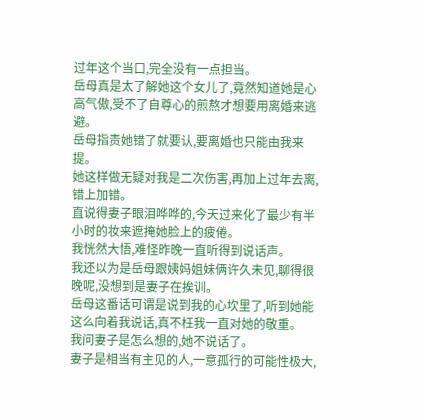过年这个当口,完全没有一点担当。
岳母真是太了解她这个女儿了,竟然知道她是心高气傲,受不了自尊心的煎熬才想要用离婚来逃避。
岳母指责她错了就要认,要离婚也只能由我来提。
她这样做无疑对我是二次伤害,再加上过年去离,错上加错。
直说得妻子眼泪哗哗的,今天过来化了最少有半小时的妆来遮掩她脸上的疲倦。
我恍然大悟,难怪昨晚一直听得到说话声。
我还以为是岳母跟姨妈姐妹俩许久未见,聊得很晚呢,没想到是妻子在挨训。
岳母这番话可谓是说到我的心坎里了,听到她能这么向着我说话,真不枉我一直对她的敬重。
我问妻子是怎么想的,她不说话了。
妻子是相当有主见的人,一意孤行的可能性极大,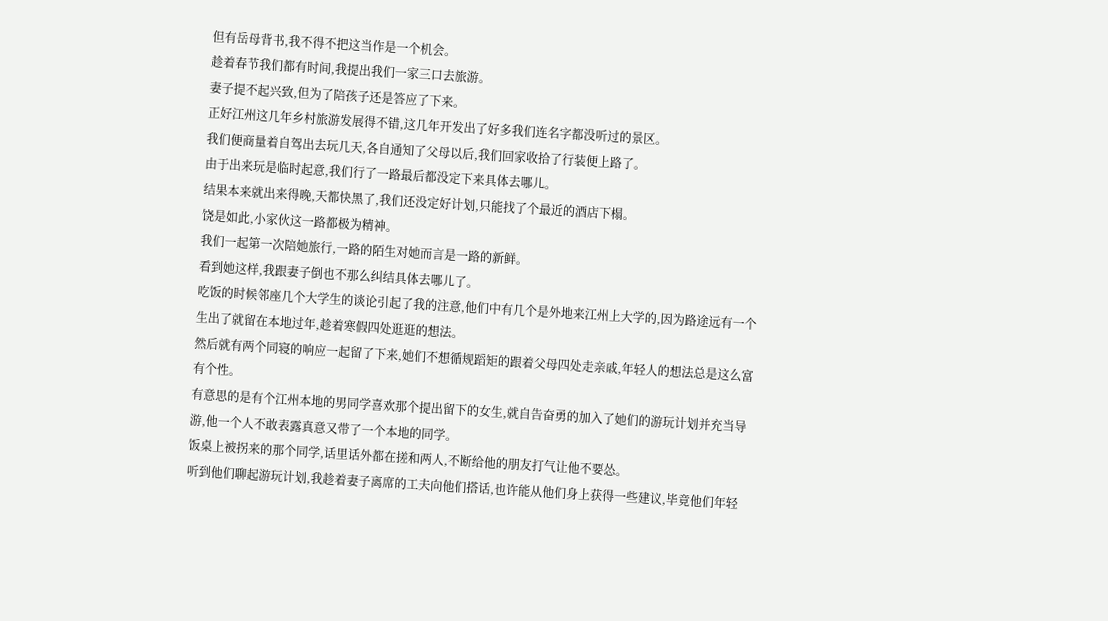但有岳母背书,我不得不把这当作是一个机会。
趁着春节我们都有时间,我提出我们一家三口去旅游。
妻子提不起兴致,但为了陪孩子还是答应了下来。
正好江州这几年乡村旅游发展得不错,这几年开发出了好多我们连名字都没听过的景区。
我们便商量着自驾出去玩几天,各自通知了父母以后,我们回家收拾了行装便上路了。
由于出来玩是临时起意,我们行了一路最后都没定下来具体去哪儿。
结果本来就出来得晚,天都快黑了,我们还没定好计划,只能找了个最近的酒店下榻。
饶是如此,小家伙这一路都极为精神。
我们一起第一次陪她旅行,一路的陌生对她而言是一路的新鲜。
看到她这样,我跟妻子倒也不那么纠结具体去哪儿了。
吃饭的时候邻座几个大学生的谈论引起了我的注意,他们中有几个是外地来江州上大学的,因为路途远有一个生出了就留在本地过年,趁着寒假四处逛逛的想法。
然后就有两个同寝的响应一起留了下来,她们不想循规蹈矩的跟着父母四处走亲戚,年轻人的想法总是这么富有个性。
有意思的是有个江州本地的男同学喜欢那个提出留下的女生,就自告奋勇的加入了她们的游玩计划并充当导游,他一个人不敢表露真意又带了一个本地的同学。
饭桌上被拐来的那个同学,话里话外都在搓和两人,不断给他的朋友打气让他不要怂。
听到他们聊起游玩计划,我趁着妻子离席的工夫向他们搭话,也许能从他们身上获得一些建议,毕竟他们年轻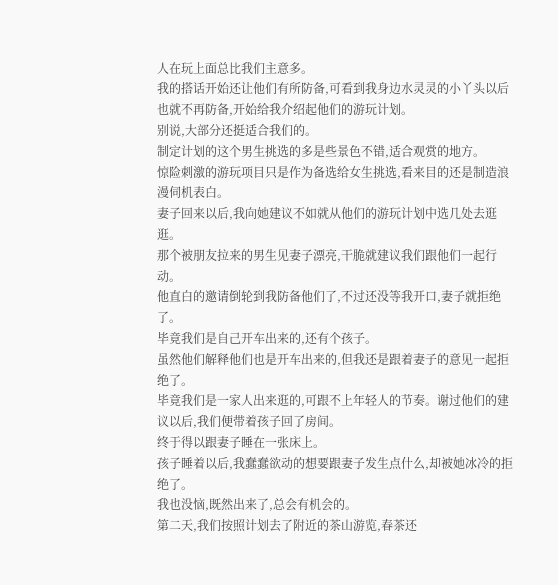人在玩上面总比我们主意多。
我的搭话开始还让他们有所防备,可看到我身边水灵灵的小丫头以后也就不再防备,开始给我介绍起他们的游玩计划。
别说,大部分还挺适合我们的。
制定计划的这个男生挑选的多是些景色不错,适合观赏的地方。
惊险刺激的游玩项目只是作为备选给女生挑选,看来目的还是制造浪漫伺机表白。
妻子回来以后,我向她建议不如就从他们的游玩计划中选几处去逛逛。
那个被朋友拉来的男生见妻子漂亮,干脆就建议我们跟他们一起行动。
他直白的邀请倒轮到我防备他们了,不过还没等我开口,妻子就拒绝了。
毕竟我们是自己开车出来的,还有个孩子。
虽然他们解释他们也是开车出来的,但我还是跟着妻子的意见一起拒绝了。
毕竟我们是一家人出来逛的,可跟不上年轻人的节奏。谢过他们的建议以后,我们便带着孩子回了房间。
终于得以跟妻子睡在一张床上。
孩子睡着以后,我蠢蠢欲动的想要跟妻子发生点什么,却被她冰冷的拒绝了。
我也没恼,既然出来了,总会有机会的。
第二天,我们按照计划去了附近的茶山游览,春茶还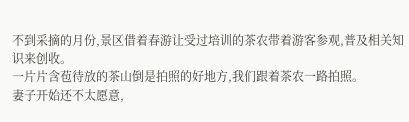不到采摘的月份,景区借着春游让受过培训的茶农带着游客参观,普及相关知识来创收。
一片片含苞待放的茶山倒是拍照的好地方,我们跟着茶农一路拍照。
妻子开始还不太愿意,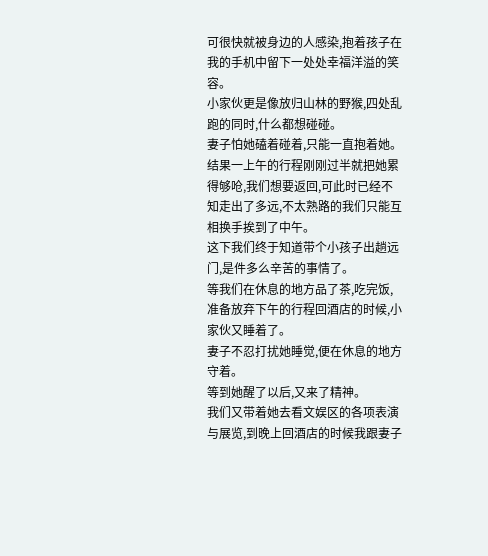可很快就被身边的人感染,抱着孩子在我的手机中留下一处处幸福洋溢的笑容。
小家伙更是像放归山林的野猴,四处乱跑的同时,什么都想碰碰。
妻子怕她磕着碰着,只能一直抱着她。
结果一上午的行程刚刚过半就把她累得够呛,我们想要返回,可此时已经不知走出了多远,不太熟路的我们只能互相换手挨到了中午。
这下我们终于知道带个小孩子出趟远门,是件多么辛苦的事情了。
等我们在休息的地方品了茶,吃完饭,准备放弃下午的行程回酒店的时候,小家伙又睡着了。
妻子不忍打扰她睡觉,便在休息的地方守着。
等到她醒了以后,又来了精神。
我们又带着她去看文娱区的各项表演与展览,到晚上回酒店的时候我跟妻子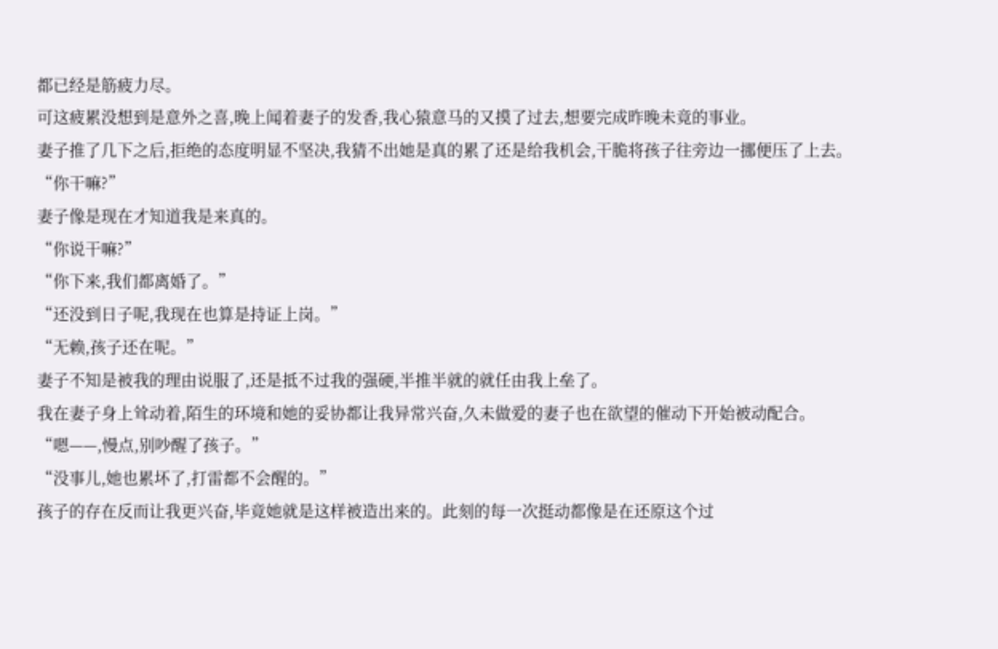都已经是筋疲力尽。
可这疲累没想到是意外之喜,晚上闻着妻子的发香,我心猿意马的又摸了过去,想要完成昨晚未竟的事业。
妻子推了几下之后,拒绝的态度明显不坚决,我猜不出她是真的累了还是给我机会,干脆将孩子往旁边一挪便压了上去。
“你干嘛?”
妻子像是现在才知道我是来真的。
“你说干嘛?”
“你下来,我们都离婚了。”
“还没到日子呢,我现在也算是持证上岗。”
“无赖,孩子还在呢。”
妻子不知是被我的理由说服了,还是抵不过我的强硬,半推半就的就任由我上垒了。
我在妻子身上耸动着,陌生的环境和她的妥协都让我异常兴奋,久未做爱的妻子也在欲望的催动下开始被动配合。
“嗯——,慢点,别吵醒了孩子。”
“没事儿,她也累坏了,打雷都不会醒的。”
孩子的存在反而让我更兴奋,毕竟她就是这样被造出来的。此刻的每一次挺动都像是在还原这个过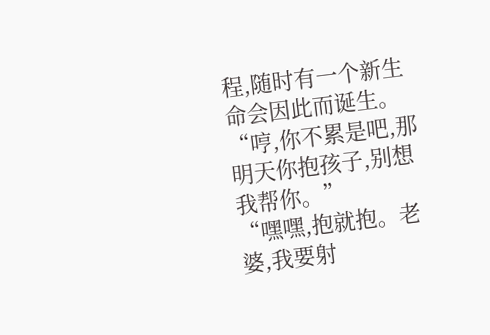程,随时有一个新生命会因此而诞生。
“哼,你不累是吧,那明天你抱孩子,别想我帮你。”
“嘿嘿,抱就抱。老婆,我要射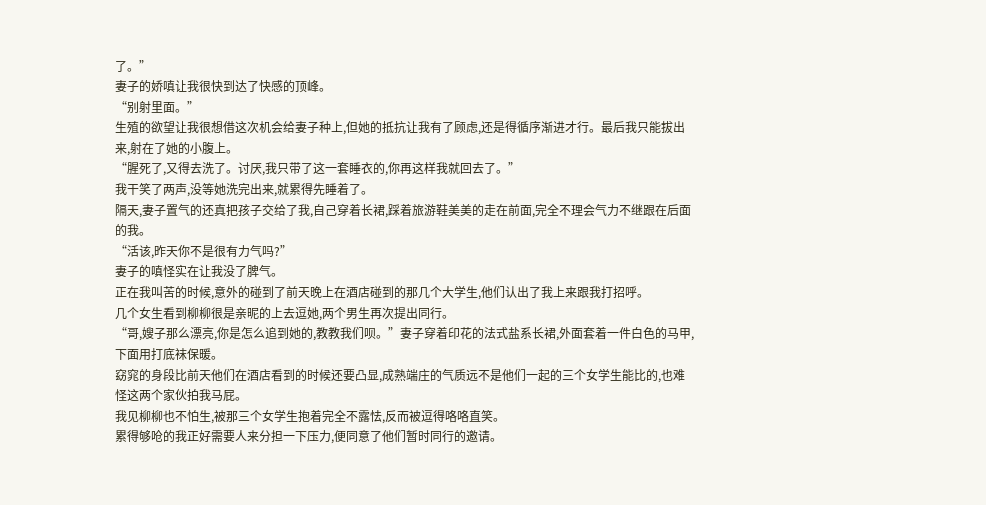了。”
妻子的娇嗔让我很快到达了快感的顶峰。
“别射里面。”
生殖的欲望让我很想借这次机会给妻子种上,但她的抵抗让我有了顾虑,还是得循序渐进才行。最后我只能拔出来,射在了她的小腹上。
“腥死了,又得去洗了。讨厌,我只带了这一套睡衣的,你再这样我就回去了。”
我干笑了两声,没等她洗完出来,就累得先睡着了。
隔天,妻子置气的还真把孩子交给了我,自己穿着长裙,踩着旅游鞋美美的走在前面,完全不理会气力不继跟在后面的我。
“活该,昨天你不是很有力气吗?”
妻子的嗔怪实在让我没了脾气。
正在我叫苦的时候,意外的碰到了前天晚上在酒店碰到的那几个大学生,他们认出了我上来跟我打招呼。
几个女生看到柳柳很是亲昵的上去逗她,两个男生再次提出同行。
“哥,嫂子那么漂亮,你是怎么追到她的,教教我们呗。”妻子穿着印花的法式盐系长裙,外面套着一件白色的马甲,下面用打底袜保暖。
窈窕的身段比前天他们在酒店看到的时候还要凸显,成熟端庄的气质远不是他们一起的三个女学生能比的,也难怪这两个家伙拍我马屁。
我见柳柳也不怕生,被那三个女学生抱着完全不露怯,反而被逗得咯咯直笑。
累得够呛的我正好需要人来分担一下压力,便同意了他们暂时同行的邀请。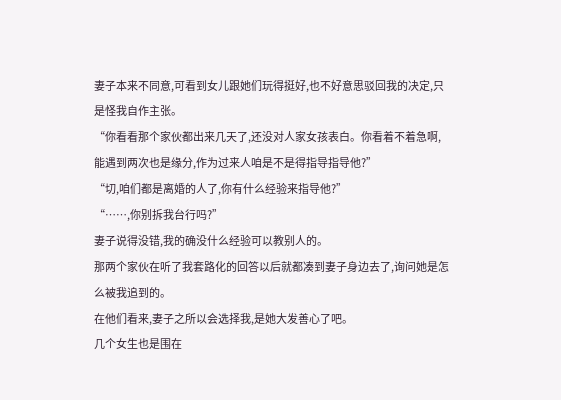妻子本来不同意,可看到女儿跟她们玩得挺好,也不好意思驳回我的决定,只是怪我自作主张。
“你看看那个家伙都出来几天了,还没对人家女孩表白。你看着不着急啊,能遇到两次也是缘分,作为过来人咱是不是得指导指导他?”
“切,咱们都是离婚的人了,你有什么经验来指导他?”
“……,你别拆我台行吗?”
妻子说得没错,我的确没什么经验可以教别人的。
那两个家伙在听了我套路化的回答以后就都凑到妻子身边去了,询问她是怎么被我追到的。
在他们看来,妻子之所以会选择我,是她大发善心了吧。
几个女生也是围在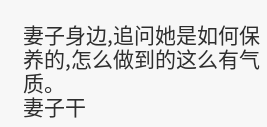妻子身边,追问她是如何保养的,怎么做到的这么有气质。
妻子干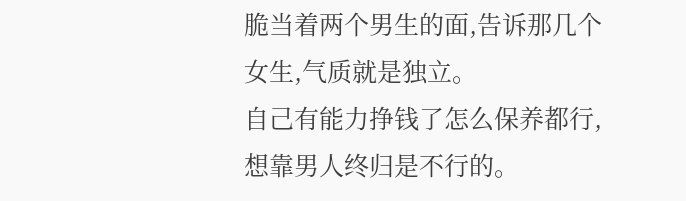脆当着两个男生的面,告诉那几个女生,气质就是独立。
自己有能力挣钱了怎么保养都行,想靠男人终归是不行的。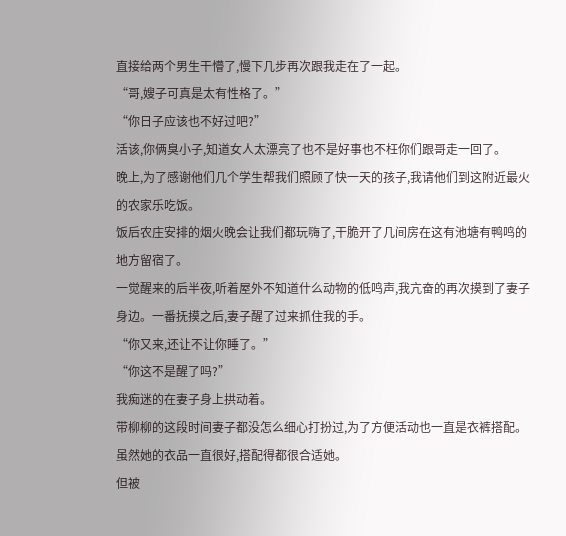直接给两个男生干懵了,慢下几步再次跟我走在了一起。
“哥,嫂子可真是太有性格了。”
“你日子应该也不好过吧?”
活该,你俩臭小子,知道女人太漂亮了也不是好事也不枉你们跟哥走一回了。
晚上,为了感谢他们几个学生帮我们照顾了快一天的孩子,我请他们到这附近最火的农家乐吃饭。
饭后农庄安排的烟火晚会让我们都玩嗨了,干脆开了几间房在这有池塘有鸭鸣的地方留宿了。
一觉醒来的后半夜,听着屋外不知道什么动物的低鸣声,我亢奋的再次摸到了妻子身边。一番抚摸之后,妻子醒了过来抓住我的手。
“你又来,还让不让你睡了。”
“你这不是醒了吗?”
我痴迷的在妻子身上拱动着。
带柳柳的这段时间妻子都没怎么细心打扮过,为了方便活动也一直是衣裤搭配。
虽然她的衣品一直很好,搭配得都很合适她。
但被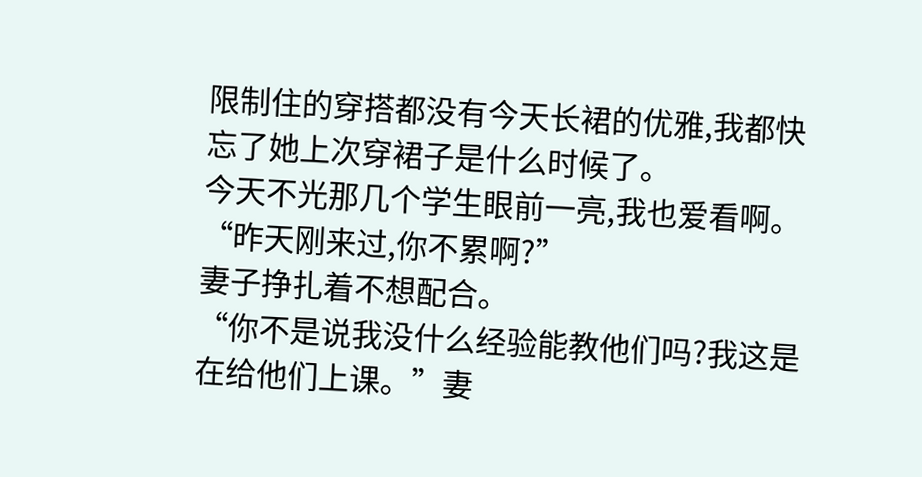限制住的穿搭都没有今天长裙的优雅,我都快忘了她上次穿裙子是什么时候了。
今天不光那几个学生眼前一亮,我也爱看啊。
“昨天刚来过,你不累啊?”
妻子挣扎着不想配合。
“你不是说我没什么经验能教他们吗?我这是在给他们上课。”妻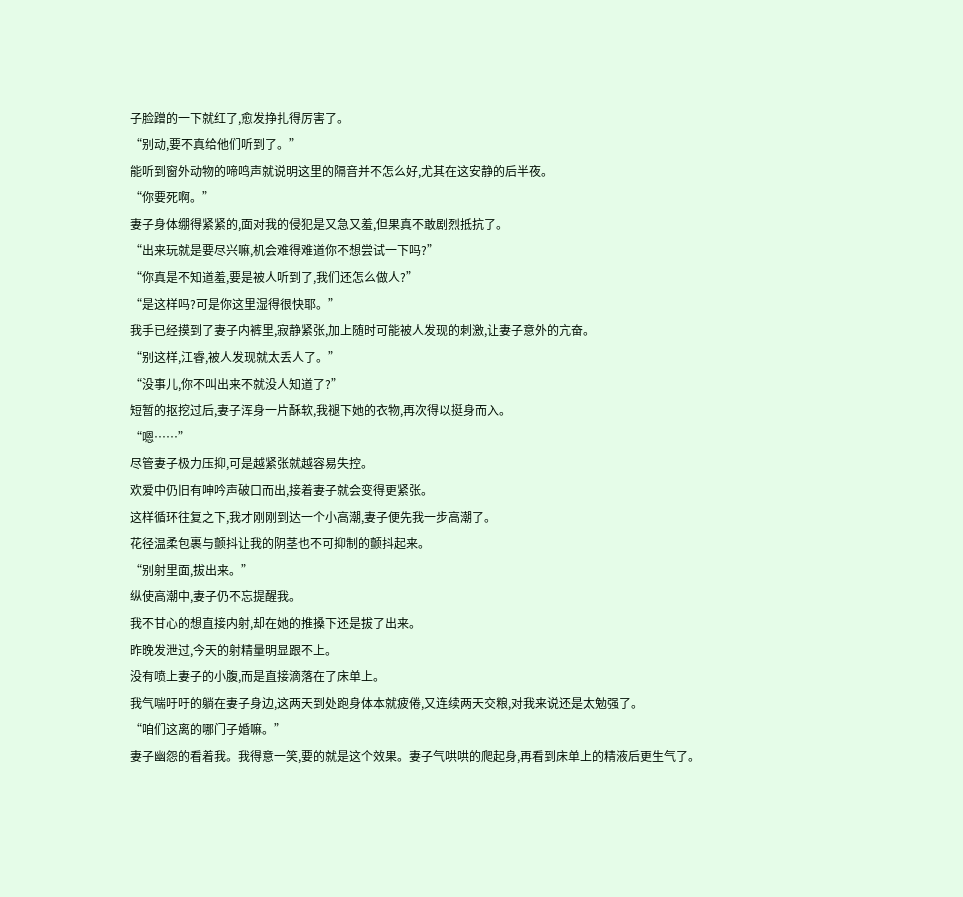子脸蹭的一下就红了,愈发挣扎得厉害了。
“别动,要不真给他们听到了。”
能听到窗外动物的啼鸣声就说明这里的隔音并不怎么好,尤其在这安静的后半夜。
“你要死啊。”
妻子身体绷得紧紧的,面对我的侵犯是又急又羞,但果真不敢剧烈抵抗了。
“出来玩就是要尽兴嘛,机会难得难道你不想尝试一下吗?”
“你真是不知道羞,要是被人听到了,我们还怎么做人?”
“是这样吗?可是你这里湿得很快耶。”
我手已经摸到了妻子内裤里,寂静紧张,加上随时可能被人发现的刺激,让妻子意外的亢奋。
“别这样,江睿,被人发现就太丢人了。”
“没事儿,你不叫出来不就没人知道了?”
短暂的抠挖过后,妻子浑身一片酥软,我褪下她的衣物,再次得以挺身而入。
“嗯……”
尽管妻子极力压抑,可是越紧张就越容易失控。
欢爱中仍旧有呻吟声破口而出,接着妻子就会变得更紧张。
这样循环往复之下,我才刚刚到达一个小高潮,妻子便先我一步高潮了。
花径温柔包裹与颤抖让我的阴茎也不可抑制的颤抖起来。
“别射里面,拔出来。”
纵使高潮中,妻子仍不忘提醒我。
我不甘心的想直接内射,却在她的推搡下还是拔了出来。
昨晚发泄过,今天的射精量明显跟不上。
没有喷上妻子的小腹,而是直接滴落在了床单上。
我气喘吁吁的躺在妻子身边,这两天到处跑身体本就疲倦,又连续两天交粮,对我来说还是太勉强了。
“咱们这离的哪门子婚嘛。”
妻子幽怨的看着我。我得意一笑,要的就是这个效果。妻子气哄哄的爬起身,再看到床单上的精液后更生气了。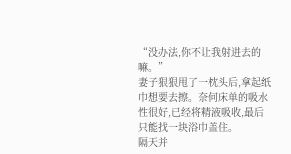“没办法,你不让我射进去的嘛。”
妻子狠狠甩了一枕头后,拿起纸巾想要去擦。奈何床单的吸水性很好,已经将精液吸收,最后只能找一块浴巾盖住。
隔天并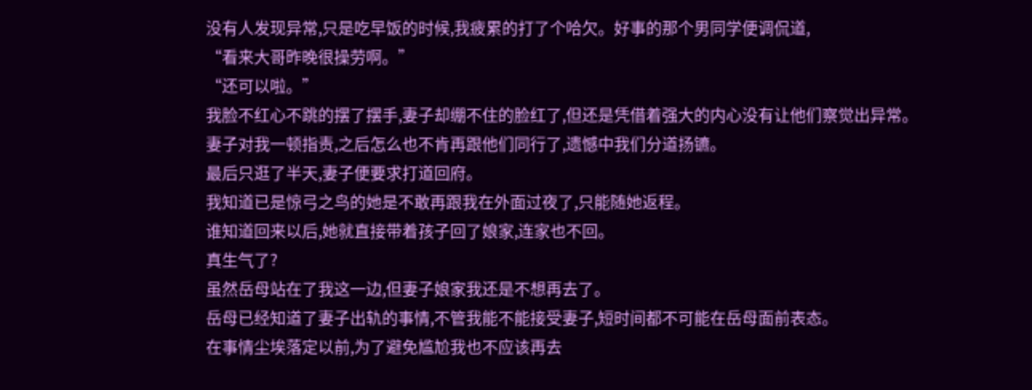没有人发现异常,只是吃早饭的时候,我疲累的打了个哈欠。好事的那个男同学便调侃道,
“看来大哥昨晚很操劳啊。”
“还可以啦。”
我脸不红心不跳的摆了摆手,妻子却绷不住的脸红了,但还是凭借着强大的内心没有让他们察觉出异常。
妻子对我一顿指责,之后怎么也不肯再跟他们同行了,遗憾中我们分道扬镳。
最后只逛了半天,妻子便要求打道回府。
我知道已是惊弓之鸟的她是不敢再跟我在外面过夜了,只能随她返程。
谁知道回来以后,她就直接带着孩子回了娘家,连家也不回。
真生气了?
虽然岳母站在了我这一边,但妻子娘家我还是不想再去了。
岳母已经知道了妻子出轨的事情,不管我能不能接受妻子,短时间都不可能在岳母面前表态。
在事情尘埃落定以前,为了避免尴尬我也不应该再去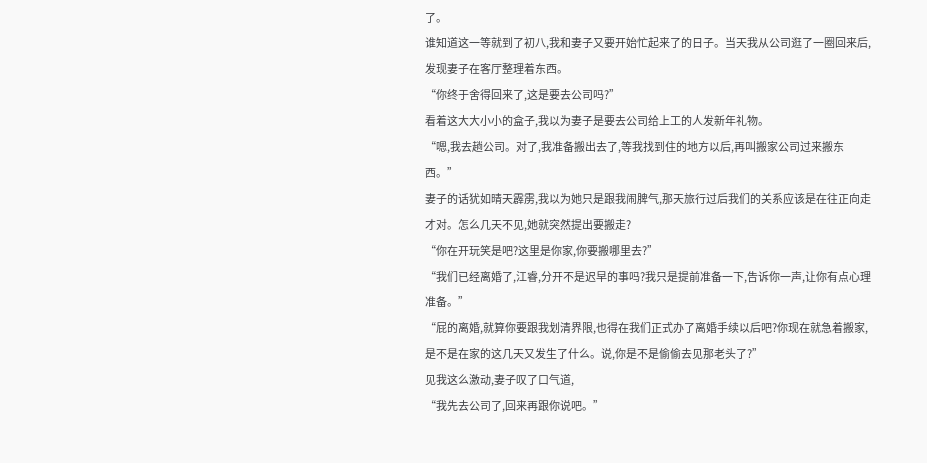了。
谁知道这一等就到了初八,我和妻子又要开始忙起来了的日子。当天我从公司逛了一圈回来后,发现妻子在客厅整理着东西。
“你终于舍得回来了,这是要去公司吗?”
看着这大大小小的盒子,我以为妻子是要去公司给上工的人发新年礼物。
“嗯,我去趟公司。对了,我准备搬出去了,等我找到住的地方以后,再叫搬家公司过来搬东西。”
妻子的话犹如晴天霹雳,我以为她只是跟我闹脾气,那天旅行过后我们的关系应该是在往正向走才对。怎么几天不见,她就突然提出要搬走?
“你在开玩笑是吧?这里是你家,你要搬哪里去?”
“我们已经离婚了,江睿,分开不是迟早的事吗?我只是提前准备一下,告诉你一声,让你有点心理准备。”
“屁的离婚,就算你要跟我划清界限,也得在我们正式办了离婚手续以后吧?你现在就急着搬家,是不是在家的这几天又发生了什么。说,你是不是偷偷去见那老头了?”
见我这么激动,妻子叹了口气道,
“我先去公司了,回来再跟你说吧。”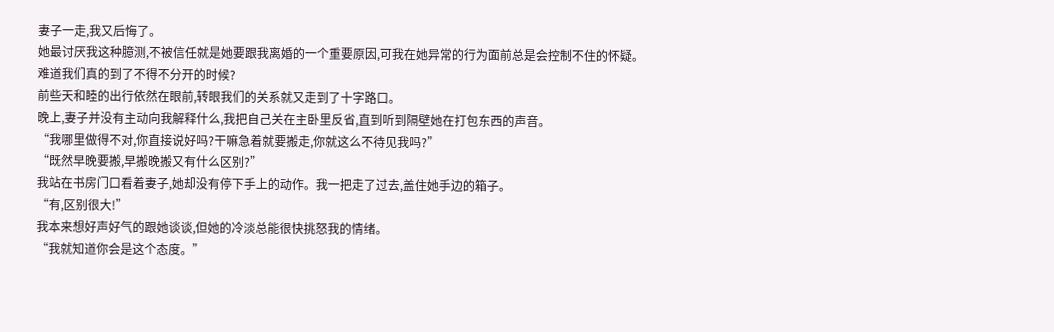妻子一走,我又后悔了。
她最讨厌我这种臆测,不被信任就是她要跟我离婚的一个重要原因,可我在她异常的行为面前总是会控制不住的怀疑。
难道我们真的到了不得不分开的时候?
前些天和睦的出行依然在眼前,转眼我们的关系就又走到了十字路口。
晚上,妻子并没有主动向我解释什么,我把自己关在主卧里反省,直到听到隔壁她在打包东西的声音。
“我哪里做得不对,你直接说好吗?干嘛急着就要搬走,你就这么不待见我吗?”
“既然早晚要搬,早搬晚搬又有什么区别?”
我站在书房门口看着妻子,她却没有停下手上的动作。我一把走了过去,盖住她手边的箱子。
“有,区别很大!”
我本来想好声好气的跟她谈谈,但她的冷淡总能很快挑怒我的情绪。
“我就知道你会是这个态度。”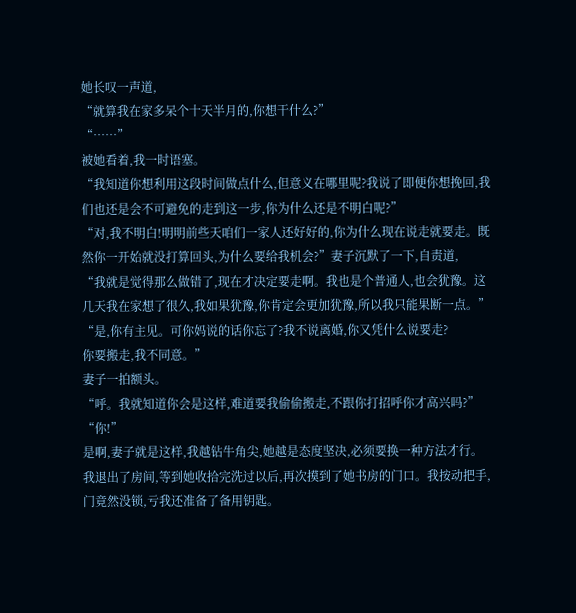她长叹一声道,
“就算我在家多呆个十天半月的,你想干什么?”
“……”
被她看着,我一时语塞。
“我知道你想利用这段时间做点什么,但意义在哪里呢?我说了即便你想挽回,我们也还是会不可避免的走到这一步,你为什么还是不明白呢?”
“对,我不明白!明明前些天咱们一家人还好好的,你为什么现在说走就要走。既然你一开始就没打算回头,为什么要给我机会?”妻子沉默了一下,自责道,
“我就是觉得那么做错了,现在才决定要走啊。我也是个普通人,也会犹豫。这几天我在家想了很久,我如果犹豫,你肯定会更加犹豫,所以我只能果断一点。”
“是,你有主见。可你妈说的话你忘了?我不说离婚,你又凭什么说要走?
你要搬走,我不同意。”
妻子一拍额头。
“呼。我就知道你会是这样,难道要我偷偷搬走,不跟你打招呼你才高兴吗?”
“你!”
是啊,妻子就是这样,我越钻牛角尖,她越是态度坚决,必须要换一种方法才行。
我退出了房间,等到她收拾完洗过以后,再次摸到了她书房的门口。我按动把手,门竟然没锁,亏我还准备了备用钥匙。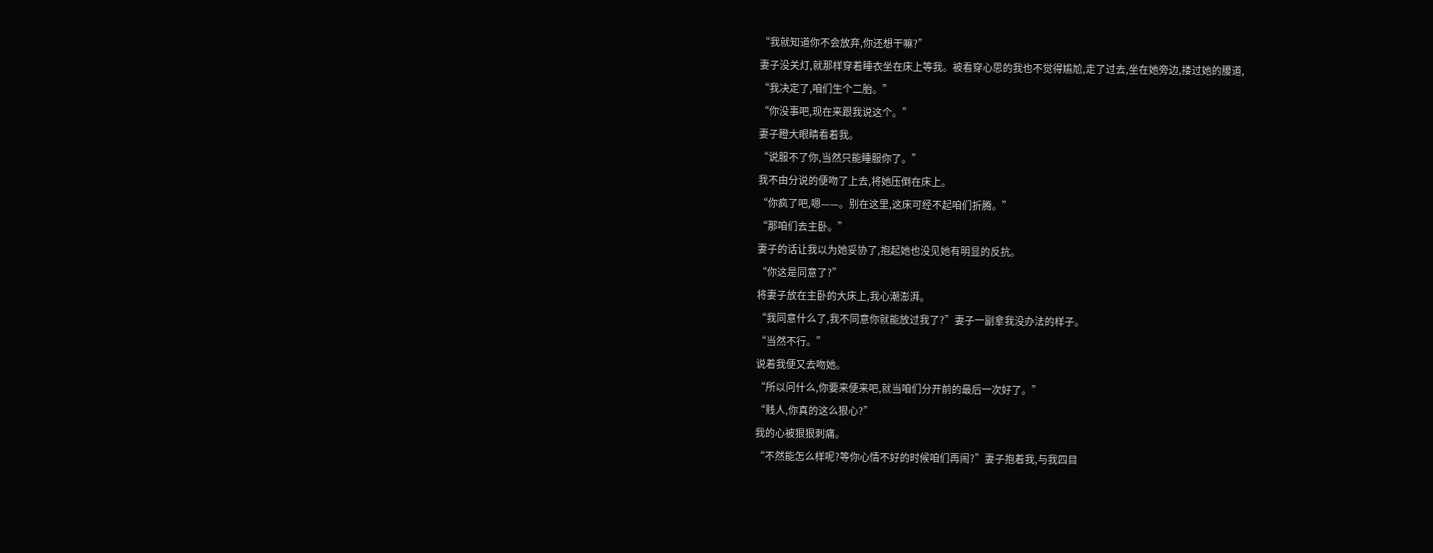“我就知道你不会放弃,你还想干嘛?”
妻子没关灯,就那样穿着睡衣坐在床上等我。被看穿心思的我也不觉得尴尬,走了过去,坐在她旁边,搂过她的腰道,
“我决定了,咱们生个二胎。”
“你没事吧,现在来跟我说这个。”
妻子瞪大眼睛看着我。
“说服不了你,当然只能睡服你了。”
我不由分说的便吻了上去,将她压倒在床上。
“你疯了吧,嗯——。别在这里,这床可经不起咱们折腾。”
“那咱们去主卧。”
妻子的话让我以为她妥协了,抱起她也没见她有明显的反抗。
“你这是同意了?”
将妻子放在主卧的大床上,我心潮澎湃。
“我同意什么了,我不同意你就能放过我了?”妻子一副拿我没办法的样子。
“当然不行。”
说着我便又去吻她。
“所以问什么,你要来便来吧,就当咱们分开前的最后一次好了。”
“贱人,你真的这么狠心?”
我的心被狠狠刺痛。
“不然能怎么样呢?等你心情不好的时候咱们再闹?”妻子抱着我,与我四目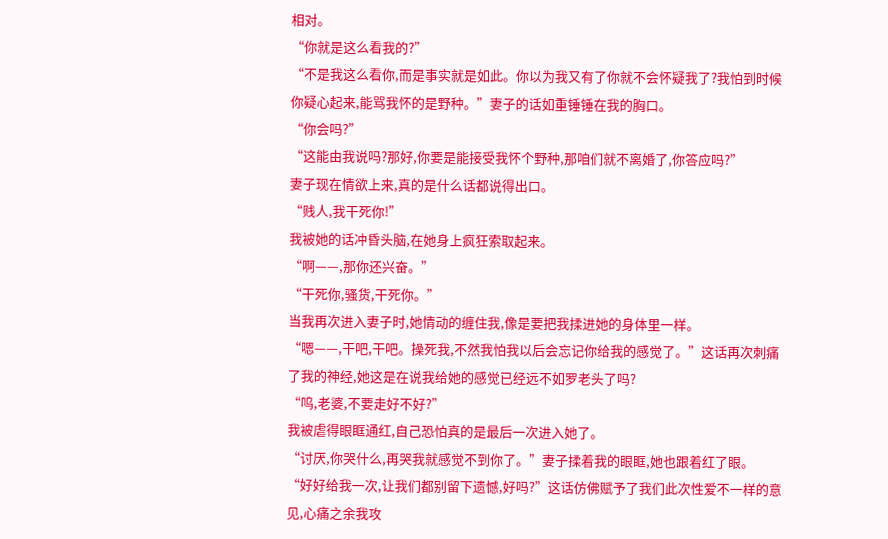相对。
“你就是这么看我的?”
“不是我这么看你,而是事实就是如此。你以为我又有了你就不会怀疑我了?我怕到时候你疑心起来,能骂我怀的是野种。”妻子的话如重锤锤在我的胸口。
“你会吗?”
“这能由我说吗?那好,你要是能接受我怀个野种,那咱们就不离婚了,你答应吗?”
妻子现在情欲上来,真的是什么话都说得出口。
“贱人,我干死你!”
我被她的话冲昏头脑,在她身上疯狂索取起来。
“啊——,那你还兴奋。”
“干死你,骚货,干死你。”
当我再次进入妻子时,她情动的缠住我,像是要把我揉进她的身体里一样。
“嗯——,干吧,干吧。操死我,不然我怕我以后会忘记你给我的感觉了。”这话再次刺痛了我的神经,她这是在说我给她的感觉已经远不如罗老头了吗?
“呜,老婆,不要走好不好?”
我被虐得眼眶通红,自己恐怕真的是最后一次进入她了。
“讨厌,你哭什么,再哭我就感觉不到你了。”妻子揉着我的眼眶,她也跟着红了眼。
“好好给我一次,让我们都别留下遗憾,好吗?”这话仿佛赋予了我们此次性爱不一样的意见,心痛之余我攻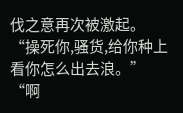伐之意再次被激起。
“操死你,骚货,给你种上看你怎么出去浪。”
“啊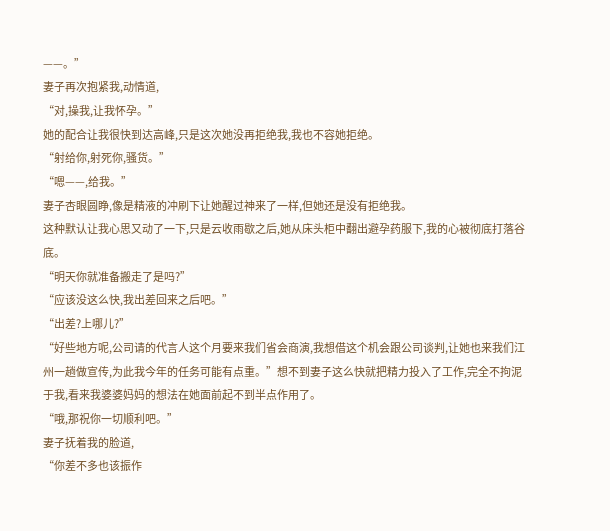——。”
妻子再次抱紧我,动情道,
“对,操我,让我怀孕。”
她的配合让我很快到达高峰,只是这次她没再拒绝我,我也不容她拒绝。
“射给你,射死你,骚货。”
“嗯——,给我。”
妻子杏眼圆睁,像是精液的冲刷下让她醒过神来了一样,但她还是没有拒绝我。
这种默认让我心思又动了一下,只是云收雨歇之后,她从床头柜中翻出避孕药服下,我的心被彻底打落谷底。
“明天你就准备搬走了是吗?”
“应该没这么快,我出差回来之后吧。”
“出差?上哪儿?”
“好些地方呢,公司请的代言人这个月要来我们省会商演,我想借这个机会跟公司谈判,让她也来我们江州一趟做宣传,为此我今年的任务可能有点重。”想不到妻子这么快就把精力投入了工作,完全不拘泥于我,看来我婆婆妈妈的想法在她面前起不到半点作用了。
“哦,那祝你一切顺利吧。”
妻子抚着我的脸道,
“你差不多也该振作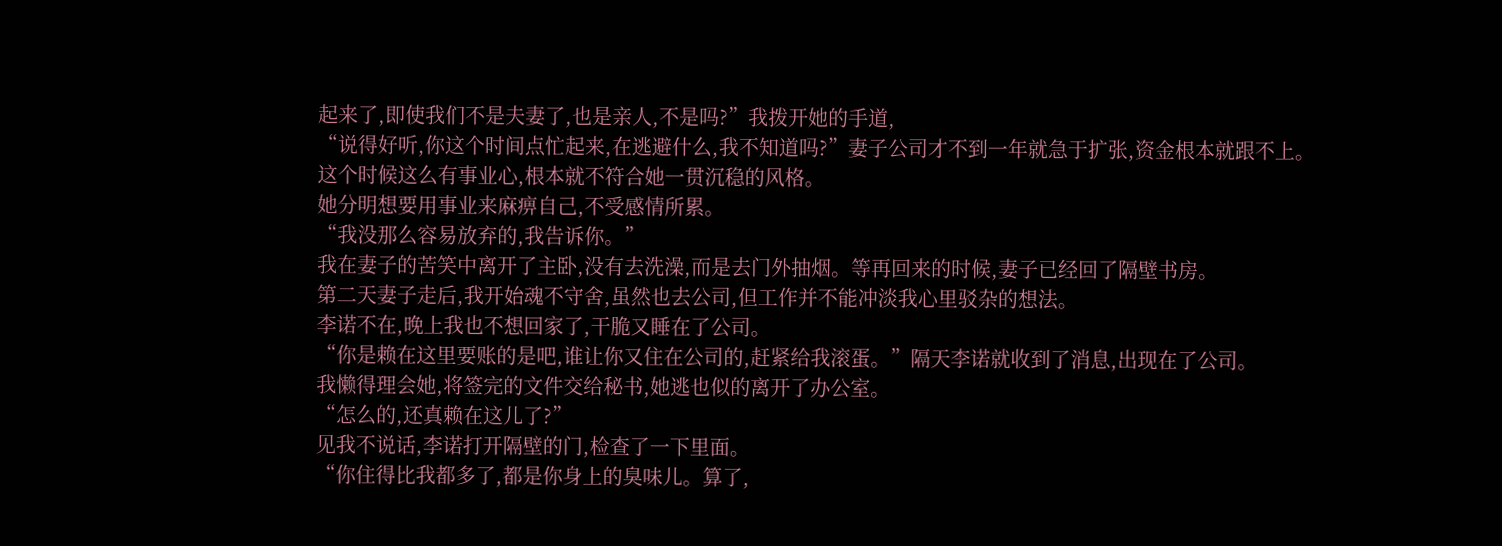起来了,即使我们不是夫妻了,也是亲人,不是吗?”我拨开她的手道,
“说得好听,你这个时间点忙起来,在逃避什么,我不知道吗?”妻子公司才不到一年就急于扩张,资金根本就跟不上。
这个时候这么有事业心,根本就不符合她一贯沉稳的风格。
她分明想要用事业来麻痹自己,不受感情所累。
“我没那么容易放弃的,我告诉你。”
我在妻子的苦笑中离开了主卧,没有去洗澡,而是去门外抽烟。等再回来的时候,妻子已经回了隔壁书房。
第二天妻子走后,我开始魂不守舍,虽然也去公司,但工作并不能冲淡我心里驳杂的想法。
李诺不在,晚上我也不想回家了,干脆又睡在了公司。
“你是赖在这里要账的是吧,谁让你又住在公司的,赶紧给我滚蛋。”隔天李诺就收到了消息,出现在了公司。
我懒得理会她,将签完的文件交给秘书,她逃也似的离开了办公室。
“怎么的,还真赖在这儿了?”
见我不说话,李诺打开隔壁的门,检查了一下里面。
“你住得比我都多了,都是你身上的臭味儿。算了,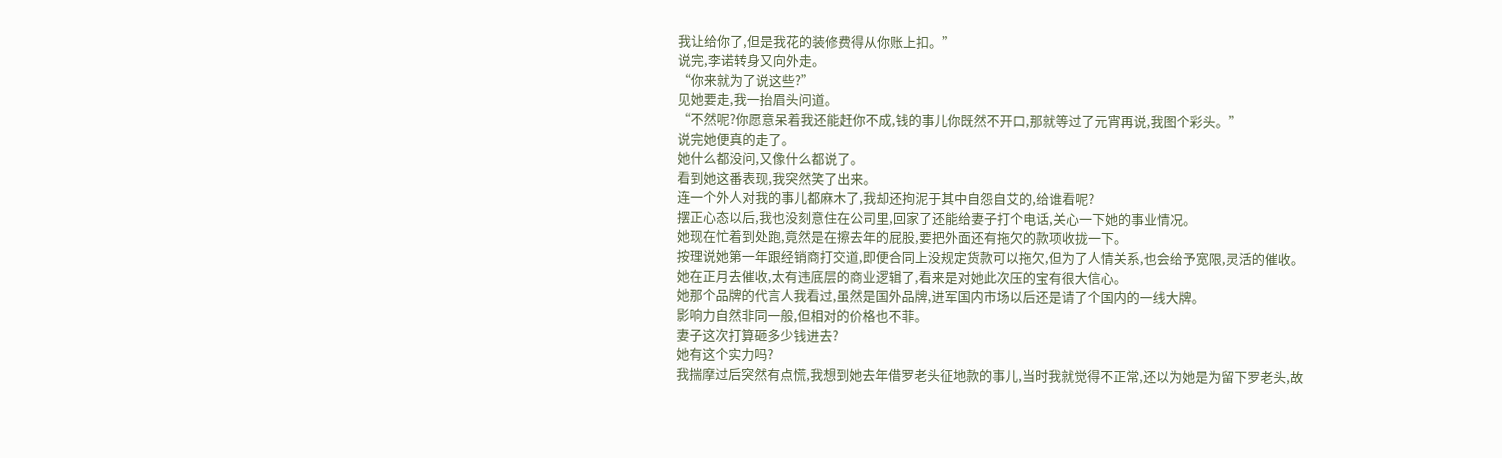我让给你了,但是我花的装修费得从你账上扣。”
说完,李诺转身又向外走。
“你来就为了说这些?”
见她要走,我一抬眉头问道。
“不然呢?你愿意呆着我还能赶你不成,钱的事儿你既然不开口,那就等过了元宵再说,我图个彩头。”
说完她便真的走了。
她什么都没问,又像什么都说了。
看到她这番表现,我突然笑了出来。
连一个外人对我的事儿都麻木了,我却还拘泥于其中自怨自艾的,给谁看呢?
摆正心态以后,我也没刻意住在公司里,回家了还能给妻子打个电话,关心一下她的事业情况。
她现在忙着到处跑,竟然是在擦去年的屁股,要把外面还有拖欠的款项收拢一下。
按理说她第一年跟经销商打交道,即便合同上没规定货款可以拖欠,但为了人情关系,也会给予宽限,灵活的催收。
她在正月去催收,太有违底层的商业逻辑了,看来是对她此次压的宝有很大信心。
她那个品牌的代言人我看过,虽然是国外品牌,进军国内市场以后还是请了个国内的一线大牌。
影响力自然非同一般,但相对的价格也不菲。
妻子这次打算砸多少钱进去?
她有这个实力吗?
我揣摩过后突然有点慌,我想到她去年借罗老头征地款的事儿,当时我就觉得不正常,还以为她是为留下罗老头,故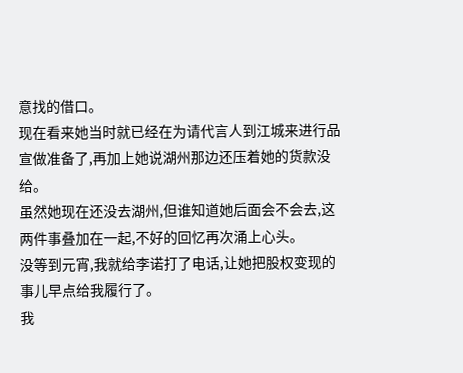意找的借口。
现在看来她当时就已经在为请代言人到江城来进行品宣做准备了,再加上她说湖州那边还压着她的货款没给。
虽然她现在还没去湖州,但谁知道她后面会不会去,这两件事叠加在一起,不好的回忆再次涌上心头。
没等到元宵,我就给李诺打了电话,让她把股权变现的事儿早点给我履行了。
我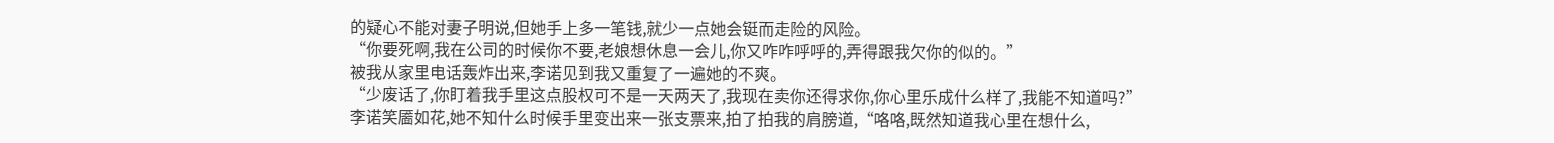的疑心不能对妻子明说,但她手上多一笔钱,就少一点她会铤而走险的风险。
“你要死啊,我在公司的时候你不要,老娘想休息一会儿,你又咋咋呼呼的,弄得跟我欠你的似的。”
被我从家里电话轰炸出来,李诺见到我又重复了一遍她的不爽。
“少废话了,你盯着我手里这点股权可不是一天两天了,我现在卖你还得求你,你心里乐成什么样了,我能不知道吗?”
李诺笑靥如花,她不知什么时候手里变出来一张支票来,拍了拍我的肩膀道,“咯咯,既然知道我心里在想什么,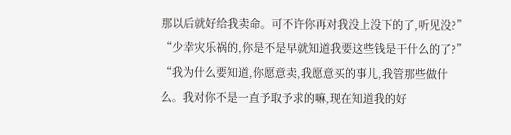那以后就好给我卖命。可不许你再对我没上没下的了,听见没?”
“少幸灾乐祸的,你是不是早就知道我要这些钱是干什么的了?”
“我为什么要知道,你愿意卖,我愿意买的事儿,我管那些做什么。我对你不是一直予取予求的嘛,现在知道我的好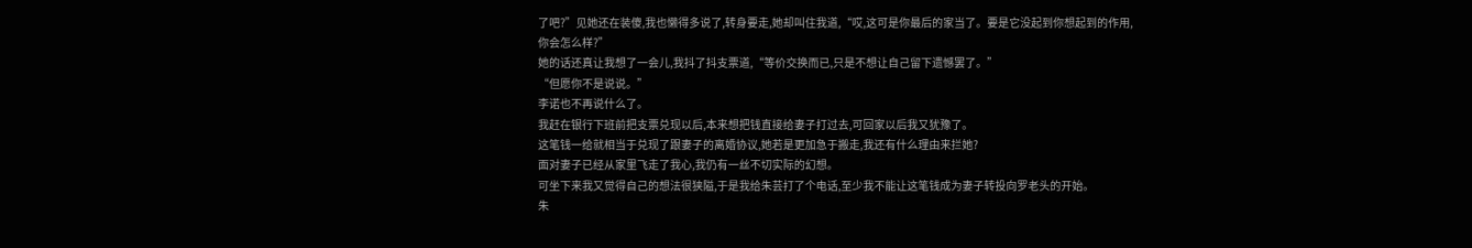了吧?”见她还在装傻,我也懒得多说了,转身要走,她却叫住我道,“哎,这可是你最后的家当了。要是它没起到你想起到的作用,你会怎么样?”
她的话还真让我想了一会儿,我抖了抖支票道,“等价交换而已,只是不想让自己留下遗憾罢了。”
“但愿你不是说说。”
李诺也不再说什么了。
我赶在银行下班前把支票兑现以后,本来想把钱直接给妻子打过去,可回家以后我又犹豫了。
这笔钱一给就相当于兑现了跟妻子的离婚协议,她若是更加急于搬走,我还有什么理由来拦她?
面对妻子已经从家里飞走了我心,我仍有一丝不切实际的幻想。
可坐下来我又觉得自己的想法很狭隘,于是我给朱芸打了个电话,至少我不能让这笔钱成为妻子转投向罗老头的开始。
朱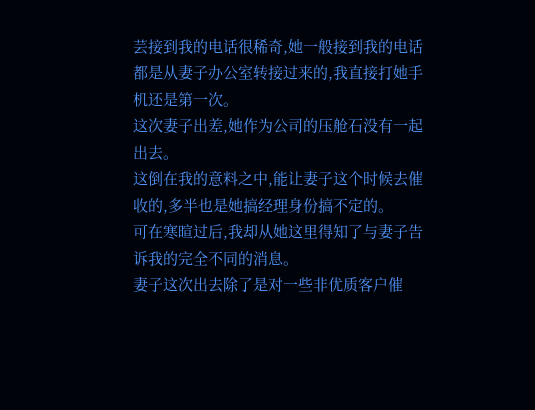芸接到我的电话很稀奇,她一般接到我的电话都是从妻子办公室转接过来的,我直接打她手机还是第一次。
这次妻子出差,她作为公司的压舱石没有一起出去。
这倒在我的意料之中,能让妻子这个时候去催收的,多半也是她搞经理身份搞不定的。
可在寒暄过后,我却从她这里得知了与妻子告诉我的完全不同的消息。
妻子这次出去除了是对一些非优质客户催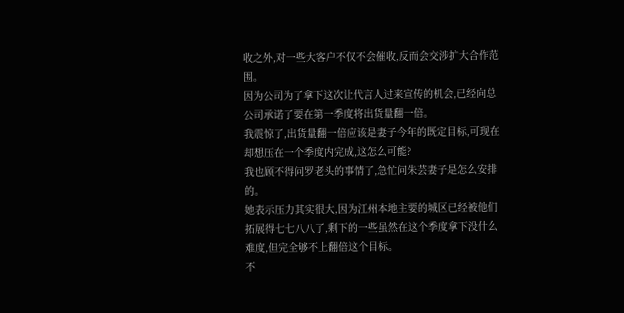收之外,对一些大客户不仅不会催收,反而会交涉扩大合作范围。
因为公司为了拿下这次让代言人过来宣传的机会,已经向总公司承诺了要在第一季度将出货量翻一倍。
我震惊了,出货量翻一倍应该是妻子今年的既定目标,可现在却想压在一个季度内完成,这怎么可能?
我也顾不得问罗老头的事情了,急忙问朱芸妻子是怎么安排的。
她表示压力其实很大,因为江州本地主要的城区已经被他们拓展得七七八八了,剩下的一些虽然在这个季度拿下没什么难度,但完全够不上翻倍这个目标。
不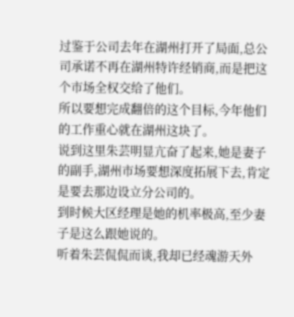过鉴于公司去年在湖州打开了局面,总公司承诺不再在湖州特许经销商,而是把这个市场全权交给了他们。
所以要想完成翻倍的这个目标,今年他们的工作重心就在湖州这块了。
说到这里朱芸明显亢奋了起来,她是妻子的副手,湖州市场要想深度拓展下去,肯定是要去那边设立分公司的。
到时候大区经理是她的机率极高,至少妻子是这么跟她说的。
听着朱芸侃侃而谈,我却已经魂游天外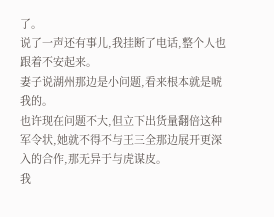了。
说了一声还有事儿,我挂断了电话,整个人也跟着不安起来。
妻子说湖州那边是小问题,看来根本就是唬我的。
也许现在问题不大,但立下出货量翻倍这种军令状,她就不得不与王三全那边展开更深入的合作,那无异于与虎谋皮。
我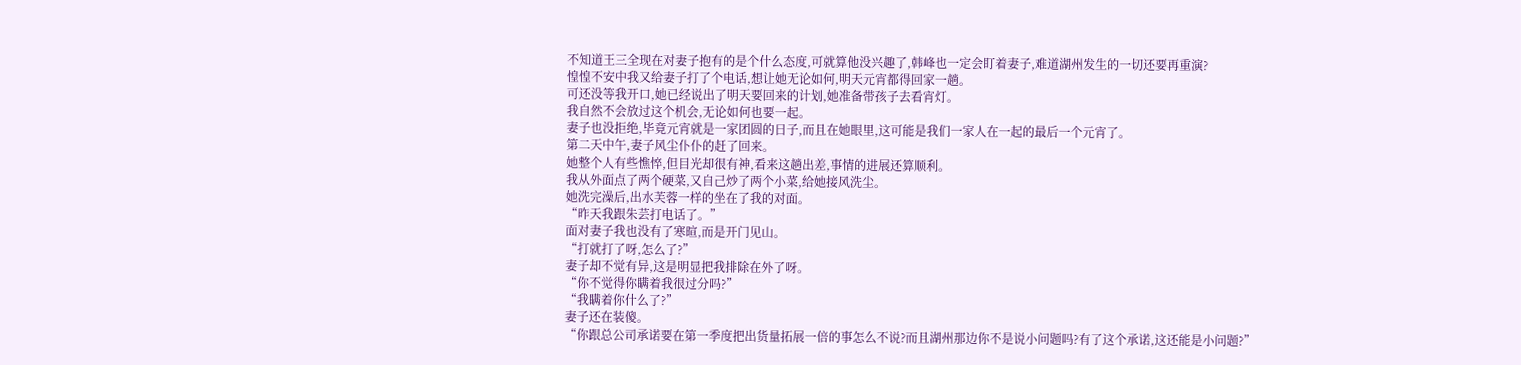不知道王三全现在对妻子抱有的是个什么态度,可就算他没兴趣了,韩峰也一定会盯着妻子,难道湖州发生的一切还要再重演?
惶惶不安中我又给妻子打了个电话,想让她无论如何,明天元宵都得回家一趟。
可还没等我开口,她已经说出了明天要回来的计划,她准备带孩子去看宵灯。
我自然不会放过这个机会,无论如何也要一起。
妻子也没拒绝,毕竟元宵就是一家团圆的日子,而且在她眼里,这可能是我们一家人在一起的最后一个元宵了。
第二天中午,妻子风尘仆仆的赶了回来。
她整个人有些憔悴,但目光却很有神,看来这趟出差,事情的进展还算顺利。
我从外面点了两个硬菜,又自己炒了两个小菜,给她接风洗尘。
她洗完澡后,出水芙蓉一样的坐在了我的对面。
“昨天我跟朱芸打电话了。”
面对妻子我也没有了寒暄,而是开门见山。
“打就打了呀,怎么了?”
妻子却不觉有异,这是明显把我排除在外了呀。
“你不觉得你瞒着我很过分吗?”
“我瞒着你什么了?”
妻子还在装傻。
“你跟总公司承诺要在第一季度把出货量拓展一倍的事怎么不说?而且湖州那边你不是说小问题吗?有了这个承诺,这还能是小问题?”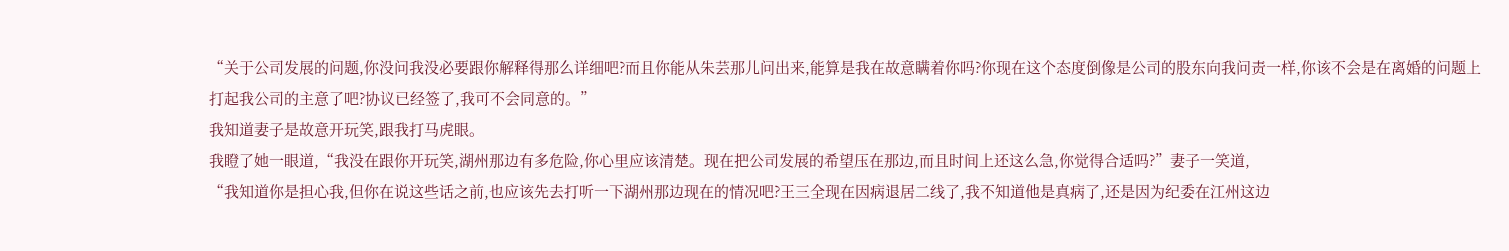“关于公司发展的问题,你没问我没必要跟你解释得那么详细吧?而且你能从朱芸那儿问出来,能算是我在故意瞒着你吗?你现在这个态度倒像是公司的股东向我问责一样,你该不会是在离婚的问题上打起我公司的主意了吧?协议已经签了,我可不会同意的。”
我知道妻子是故意开玩笑,跟我打马虎眼。
我瞪了她一眼道,“我没在跟你开玩笑,湖州那边有多危险,你心里应该清楚。现在把公司发展的希望压在那边,而且时间上还这么急,你觉得合适吗?”妻子一笑道,
“我知道你是担心我,但你在说这些话之前,也应该先去打听一下湖州那边现在的情况吧?王三全现在因病退居二线了,我不知道他是真病了,还是因为纪委在江州这边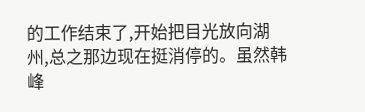的工作结束了,开始把目光放向湖州,总之那边现在挺消停的。虽然韩峰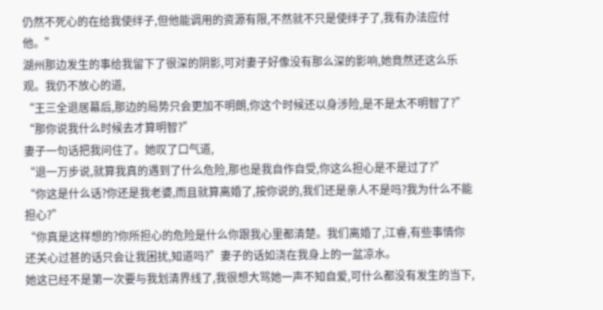仍然不死心的在给我使绊子,但他能调用的资源有限,不然就不只是使绊子了,我有办法应付他。”
湖州那边发生的事给我留下了很深的阴影,可对妻子好像没有那么深的影响,她竟然还这么乐观。我仍不放心的道,
“王三全退居幕后,那边的局势只会更加不明朗,你这个时候还以身涉险,是不是太不明智了?”
“那你说我什么时候去才算明智?”
妻子一句话把我问住了。她叹了口气道,
“退一万步说,就算我真的遇到了什么危险,那也是我自作自受,你这么担心是不是过了?”
“你这是什么话?你还是我老婆,而且就算离婚了,按你说的,我们还是亲人不是吗?我为什么不能担心?”
“你真是这样想的?你所担心的危险是什么你跟我心里都清楚。我们离婚了,江睿,有些事情你还关心过甚的话只会让我困扰,知道吗?”妻子的话如浇在我身上的一盆凉水。
她这已经不是第一次要与我划清界线了,我很想大骂她一声不知自爱,可什么都没有发生的当下,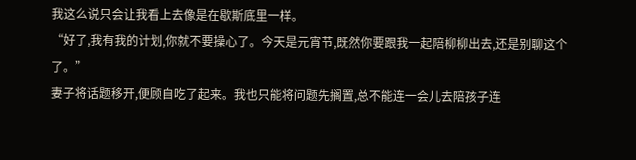我这么说只会让我看上去像是在歇斯底里一样。
“好了,我有我的计划,你就不要操心了。今天是元宵节,既然你要跟我一起陪柳柳出去,还是别聊这个了。”
妻子将话题移开,便顾自吃了起来。我也只能将问题先搁置,总不能连一会儿去陪孩子连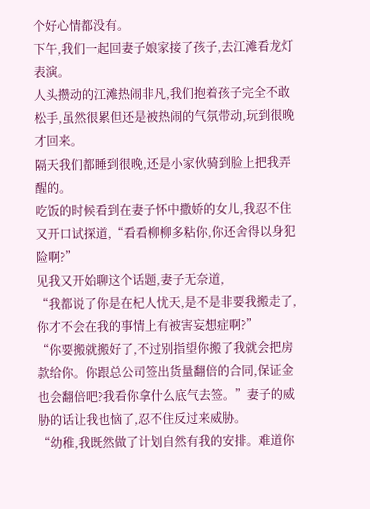个好心情都没有。
下午,我们一起回妻子娘家接了孩子,去江滩看龙灯表演。
人头攒动的江滩热闹非凡,我们抱着孩子完全不敢松手,虽然很累但还是被热闹的气氛带动,玩到很晚才回来。
隔天我们都睡到很晚,还是小家伙骑到脸上把我弄醒的。
吃饭的时候看到在妻子怀中撒娇的女儿,我忍不住又开口试探道,“看看柳柳多粘你,你还舍得以身犯险啊?”
见我又开始聊这个话题,妻子无奈道,
“我都说了你是在杞人忧天,是不是非要我搬走了,你才不会在我的事情上有被害妄想症啊?”
“你要搬就搬好了,不过别指望你搬了我就会把房款给你。你跟总公司签出货量翻倍的合同,保证金也会翻倍吧?我看你拿什么底气去签。”妻子的威胁的话让我也恼了,忍不住反过来威胁。
“幼稚,我既然做了计划自然有我的安排。难道你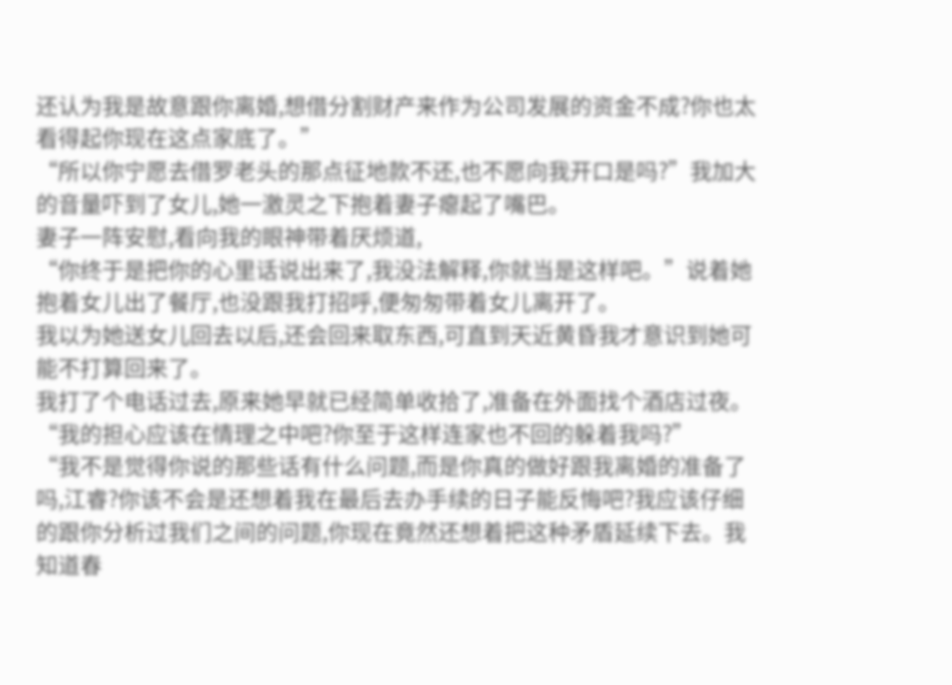还认为我是故意跟你离婚,想借分割财产来作为公司发展的资金不成?你也太看得起你现在这点家底了。”
“所以你宁愿去借罗老头的那点征地款不还,也不愿向我开口是吗?”我加大的音量吓到了女儿,她一激灵之下抱着妻子瘪起了嘴巴。
妻子一阵安慰,看向我的眼神带着厌烦道,
“你终于是把你的心里话说出来了,我没法解释,你就当是这样吧。”说着她抱着女儿出了餐厅,也没跟我打招呼,便匆匆带着女儿离开了。
我以为她送女儿回去以后,还会回来取东西,可直到天近黄昏我才意识到她可能不打算回来了。
我打了个电话过去,原来她早就已经简单收拾了,准备在外面找个酒店过夜。
“我的担心应该在情理之中吧?你至于这样连家也不回的躲着我吗?”
“我不是觉得你说的那些话有什么问题,而是你真的做好跟我离婚的准备了吗,江睿?你该不会是还想着我在最后去办手续的日子能反悔吧?我应该仔细的跟你分析过我们之间的问题,你现在竟然还想着把这种矛盾延续下去。我知道春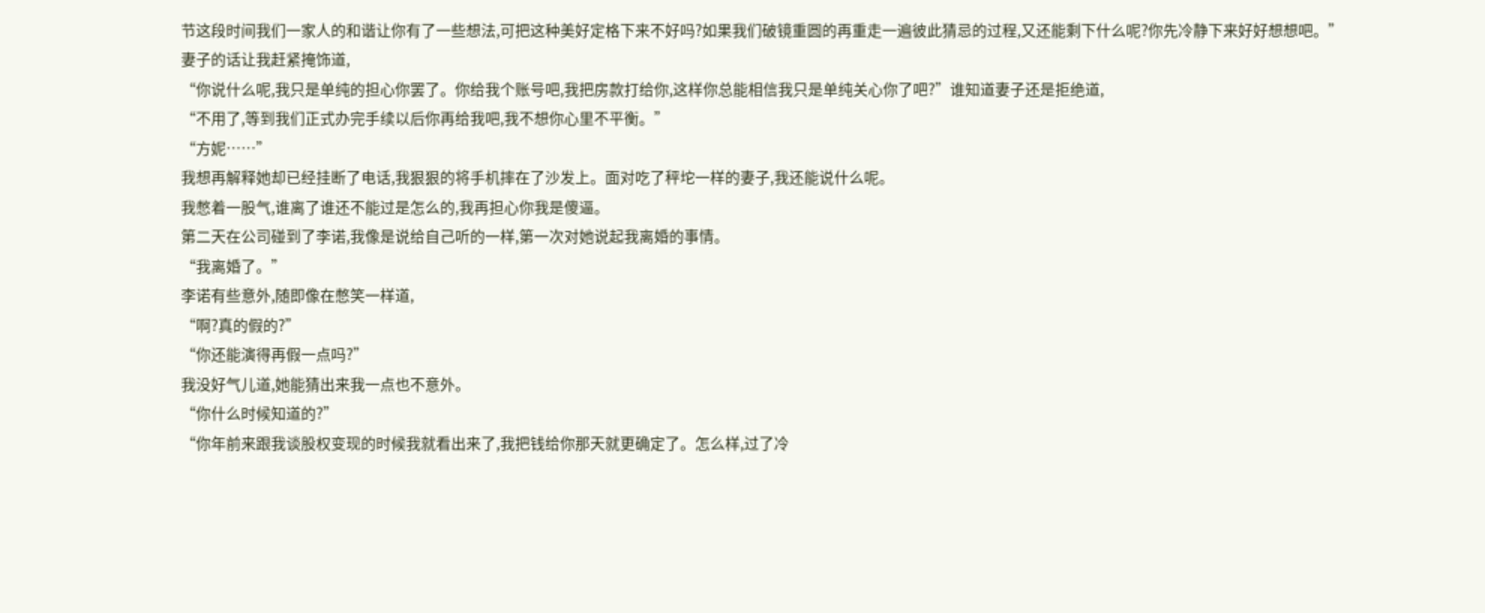节这段时间我们一家人的和谐让你有了一些想法,可把这种美好定格下来不好吗?如果我们破镜重圆的再重走一遍彼此猜忌的过程,又还能剩下什么呢?你先冷静下来好好想想吧。”
妻子的话让我赶紧掩饰道,
“你说什么呢,我只是单纯的担心你罢了。你给我个账号吧,我把房款打给你,这样你总能相信我只是单纯关心你了吧?”谁知道妻子还是拒绝道,
“不用了,等到我们正式办完手续以后你再给我吧,我不想你心里不平衡。”
“方妮……”
我想再解释她却已经挂断了电话,我狠狠的将手机摔在了沙发上。面对吃了秤坨一样的妻子,我还能说什么呢。
我憋着一股气,谁离了谁还不能过是怎么的,我再担心你我是傻逼。
第二天在公司碰到了李诺,我像是说给自己听的一样,第一次对她说起我离婚的事情。
“我离婚了。”
李诺有些意外,随即像在憋笑一样道,
“啊?真的假的?”
“你还能演得再假一点吗?”
我没好气儿道,她能猜出来我一点也不意外。
“你什么时候知道的?”
“你年前来跟我谈股权变现的时候我就看出来了,我把钱给你那天就更确定了。怎么样,过了冷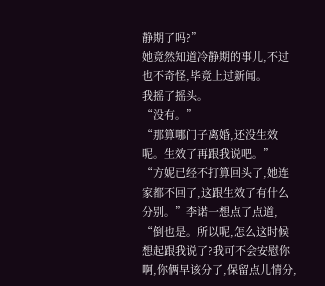静期了吗?”
她竟然知道冷静期的事儿,不过也不奇怪,毕竟上过新闻。
我摇了摇头。
“没有。”
“那算哪门子离婚,还没生效呢。生效了再跟我说吧。”
“方妮已经不打算回头了,她连家都不回了,这跟生效了有什么分别。”李诺一想点了点道,
“倒也是。所以呢,怎么这时候想起跟我说了?我可不会安慰你啊,你俩早该分了,保留点儿情分,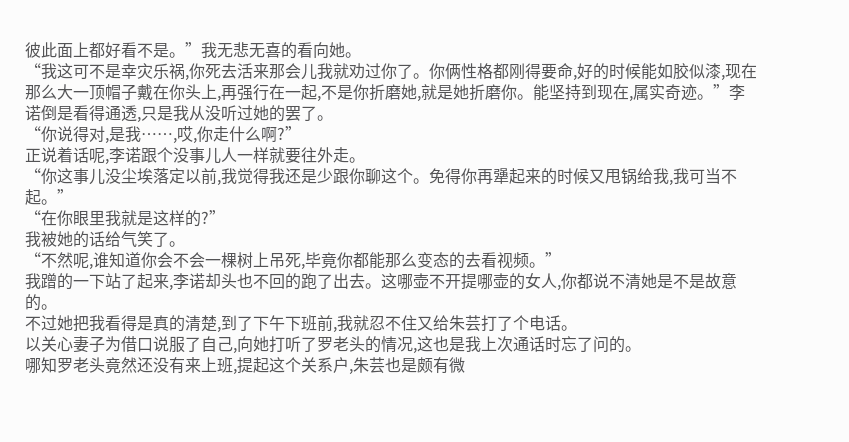彼此面上都好看不是。”我无悲无喜的看向她。
“我这可不是幸灾乐祸,你死去活来那会儿我就劝过你了。你俩性格都刚得要命,好的时候能如胶似漆,现在那么大一顶帽子戴在你头上,再强行在一起,不是你折磨她,就是她折磨你。能坚持到现在,属实奇迹。”李诺倒是看得通透,只是我从没听过她的罢了。
“你说得对,是我……,哎,你走什么啊?”
正说着话呢,李诺跟个没事儿人一样就要往外走。
“你这事儿没尘埃落定以前,我觉得我还是少跟你聊这个。免得你再犟起来的时候又甩锅给我,我可当不起。”
“在你眼里我就是这样的?”
我被她的话给气笑了。
“不然呢,谁知道你会不会一棵树上吊死,毕竟你都能那么变态的去看视频。”
我蹭的一下站了起来,李诺却头也不回的跑了出去。这哪壶不开提哪壶的女人,你都说不清她是不是故意的。
不过她把我看得是真的清楚,到了下午下班前,我就忍不住又给朱芸打了个电话。
以关心妻子为借口说服了自己,向她打听了罗老头的情况,这也是我上次通话时忘了问的。
哪知罗老头竟然还没有来上班,提起这个关系户,朱芸也是颇有微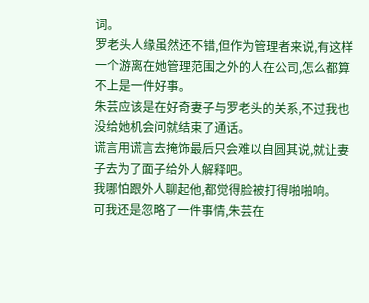词。
罗老头人缘虽然还不错,但作为管理者来说,有这样一个游离在她管理范围之外的人在公司,怎么都算不上是一件好事。
朱芸应该是在好奇妻子与罗老头的关系,不过我也没给她机会问就结束了通话。
谎言用谎言去掩饰最后只会难以自圆其说,就让妻子去为了面子给外人解释吧。
我哪怕跟外人聊起他,都觉得脸被打得啪啪响。
可我还是忽略了一件事情,朱芸在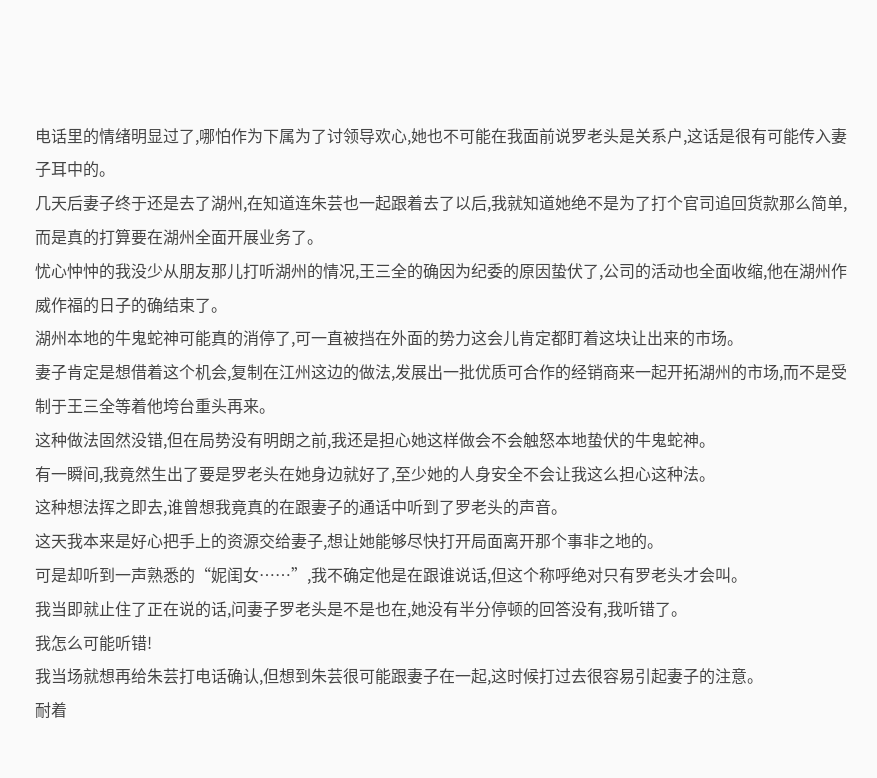电话里的情绪明显过了,哪怕作为下属为了讨领导欢心,她也不可能在我面前说罗老头是关系户,这话是很有可能传入妻子耳中的。
几天后妻子终于还是去了湖州,在知道连朱芸也一起跟着去了以后,我就知道她绝不是为了打个官司追回货款那么简单,而是真的打算要在湖州全面开展业务了。
忧心忡忡的我没少从朋友那儿打听湖州的情况,王三全的确因为纪委的原因蛰伏了,公司的活动也全面收缩,他在湖州作威作福的日子的确结束了。
湖州本地的牛鬼蛇神可能真的消停了,可一直被挡在外面的势力这会儿肯定都盯着这块让出来的市场。
妻子肯定是想借着这个机会,复制在江州这边的做法,发展出一批优质可合作的经销商来一起开拓湖州的市场,而不是受制于王三全等着他垮台重头再来。
这种做法固然没错,但在局势没有明朗之前,我还是担心她这样做会不会触怒本地蛰伏的牛鬼蛇神。
有一瞬间,我竟然生出了要是罗老头在她身边就好了,至少她的人身安全不会让我这么担心这种法。
这种想法挥之即去,谁曾想我竟真的在跟妻子的通话中听到了罗老头的声音。
这天我本来是好心把手上的资源交给妻子,想让她能够尽快打开局面离开那个事非之地的。
可是却听到一声熟悉的“妮闺女……”,我不确定他是在跟谁说话,但这个称呼绝对只有罗老头才会叫。
我当即就止住了正在说的话,问妻子罗老头是不是也在,她没有半分停顿的回答没有,我听错了。
我怎么可能听错!
我当场就想再给朱芸打电话确认,但想到朱芸很可能跟妻子在一起,这时候打过去很容易引起妻子的注意。
耐着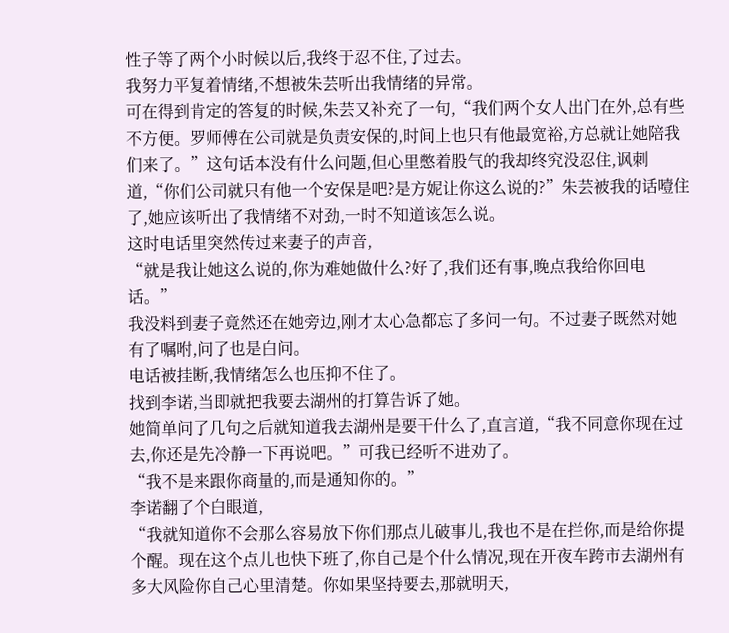性子等了两个小时候以后,我终于忍不住,了过去。
我努力平复着情绪,不想被朱芸听出我情绪的异常。
可在得到肯定的答复的时候,朱芸又补充了一句,“我们两个女人出门在外,总有些不方便。罗师傅在公司就是负责安保的,时间上也只有他最宽裕,方总就让她陪我们来了。”这句话本没有什么问题,但心里憋着股气的我却终究没忍住,讽刺道,“你们公司就只有他一个安保是吧?是方妮让你这么说的?”朱芸被我的话噎住了,她应该听出了我情绪不对劲,一时不知道该怎么说。
这时电话里突然传过来妻子的声音,
“就是我让她这么说的,你为难她做什么?好了,我们还有事,晚点我给你回电话。”
我没料到妻子竟然还在她旁边,刚才太心急都忘了多问一句。不过妻子既然对她有了嘱咐,问了也是白问。
电话被挂断,我情绪怎么也压抑不住了。
找到李诺,当即就把我要去湖州的打算告诉了她。
她简单问了几句之后就知道我去湖州是要干什么了,直言道,“我不同意你现在过去,你还是先冷静一下再说吧。”可我已经听不进劝了。
“我不是来跟你商量的,而是通知你的。”
李诺翻了个白眼道,
“我就知道你不会那么容易放下你们那点儿破事儿,我也不是在拦你,而是给你提个醒。现在这个点儿也快下班了,你自己是个什么情况,现在开夜车跨市去湖州有多大风险你自己心里清楚。你如果坚持要去,那就明天,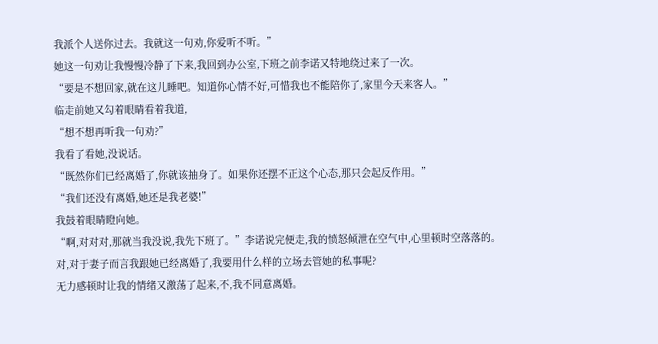我派个人送你过去。我就这一句劝,你爱听不听。”
她这一句劝让我慢慢冷静了下来,我回到办公室,下班之前李诺又特地绕过来了一次。
“要是不想回家,就在这儿睡吧。知道你心情不好,可惜我也不能陪你了,家里今天来客人。”
临走前她又勾着眼睛看着我道,
“想不想再听我一句劝?”
我看了看她,没说话。
“既然你们已经离婚了,你就该抽身了。如果你还摆不正这个心态,那只会起反作用。”
“我们还没有离婚,她还是我老婆!”
我鼓着眼睛瞪向她。
“啊,对对对,那就当我没说,我先下班了。”李诺说完便走,我的愤怒倾泄在空气中,心里顿时空落落的。
对,对于妻子而言我跟她已经离婚了,我要用什么样的立场去管她的私事呢?
无力感顿时让我的情绪又激荡了起来,不,我不同意离婚。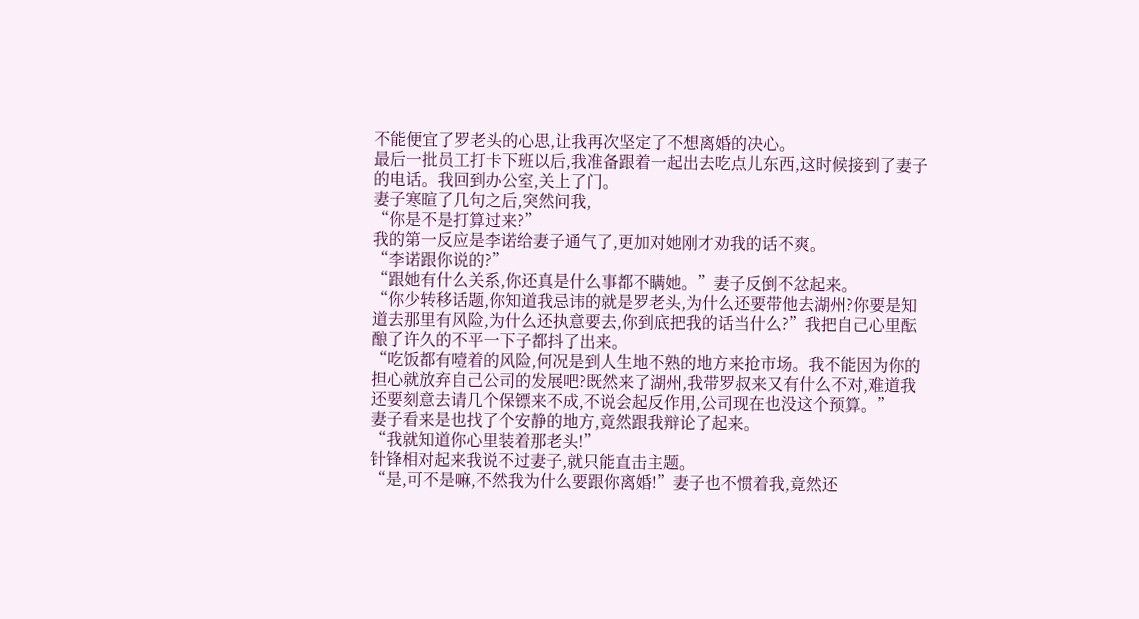不能便宜了罗老头的心思,让我再次坚定了不想离婚的决心。
最后一批员工打卡下班以后,我准备跟着一起出去吃点儿东西,这时候接到了妻子的电话。我回到办公室,关上了门。
妻子寒暄了几句之后,突然问我,
“你是不是打算过来?”
我的第一反应是李诺给妻子通气了,更加对她刚才劝我的话不爽。
“李诺跟你说的?”
“跟她有什么关系,你还真是什么事都不瞒她。”妻子反倒不忿起来。
“你少转移话题,你知道我忌讳的就是罗老头,为什么还要带他去湖州?你要是知道去那里有风险,为什么还执意要去,你到底把我的话当什么?”我把自己心里酝酿了许久的不平一下子都抖了出来。
“吃饭都有噎着的风险,何况是到人生地不熟的地方来抢市场。我不能因为你的担心就放弃自己公司的发展吧?既然来了湖州,我带罗叔来又有什么不对,难道我还要刻意去请几个保镖来不成,不说会起反作用,公司现在也没这个预算。”
妻子看来是也找了个安静的地方,竟然跟我辩论了起来。
“我就知道你心里装着那老头!”
针锋相对起来我说不过妻子,就只能直击主题。
“是,可不是嘛,不然我为什么要跟你离婚!”妻子也不惯着我,竟然还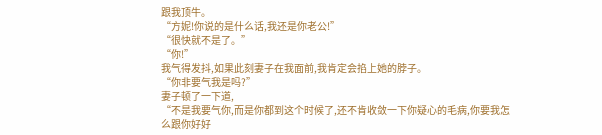跟我顶牛。
“方妮!你说的是什么话,我还是你老公!”
“很快就不是了。”
“你!”
我气得发抖,如果此刻妻子在我面前,我肯定会掐上她的脖子。
“你非要气我是吗?”
妻子顿了一下道,
“不是我要气你,而是你都到这个时候了,还不肯收敛一下你疑心的毛病,你要我怎么跟你好好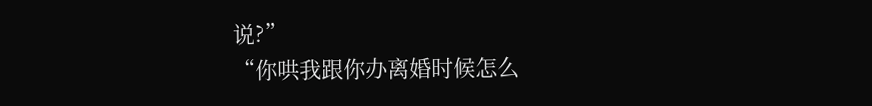说?”
“你哄我跟你办离婚时候怎么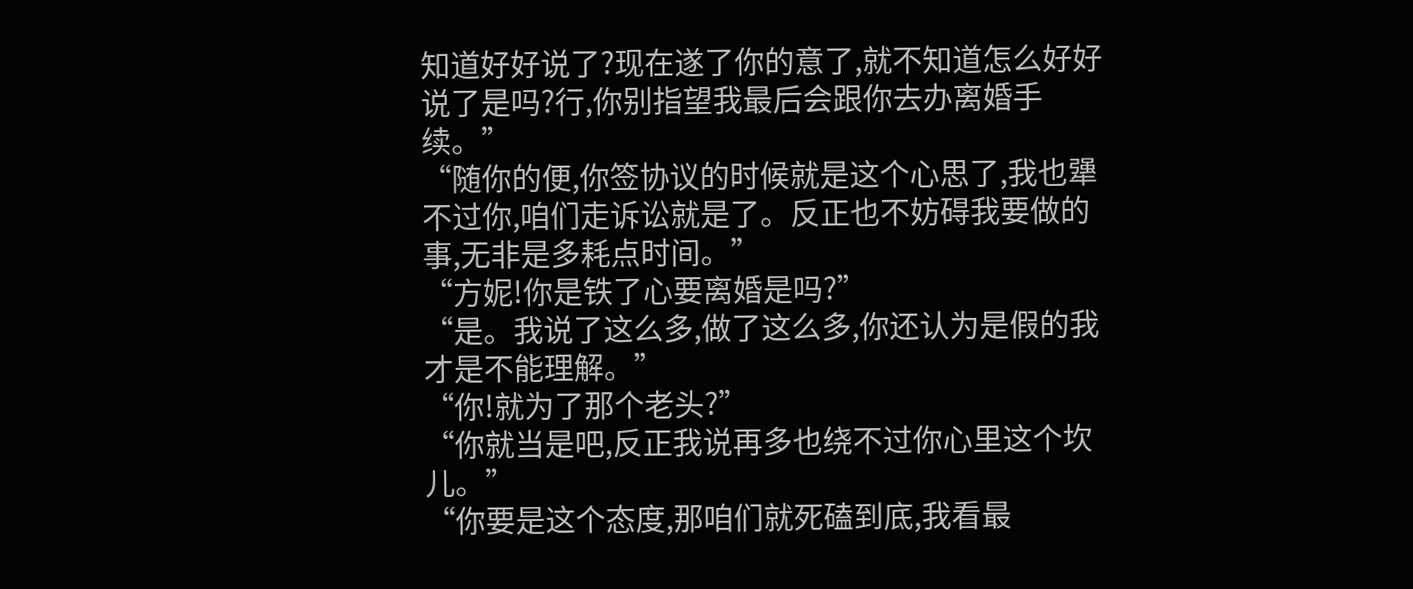知道好好说了?现在遂了你的意了,就不知道怎么好好说了是吗?行,你别指望我最后会跟你去办离婚手续。”
“随你的便,你签协议的时候就是这个心思了,我也犟不过你,咱们走诉讼就是了。反正也不妨碍我要做的事,无非是多耗点时间。”
“方妮!你是铁了心要离婚是吗?”
“是。我说了这么多,做了这么多,你还认为是假的我才是不能理解。”
“你!就为了那个老头?”
“你就当是吧,反正我说再多也绕不过你心里这个坎儿。”
“你要是这个态度,那咱们就死磕到底,我看最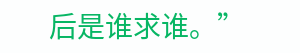后是谁求谁。”